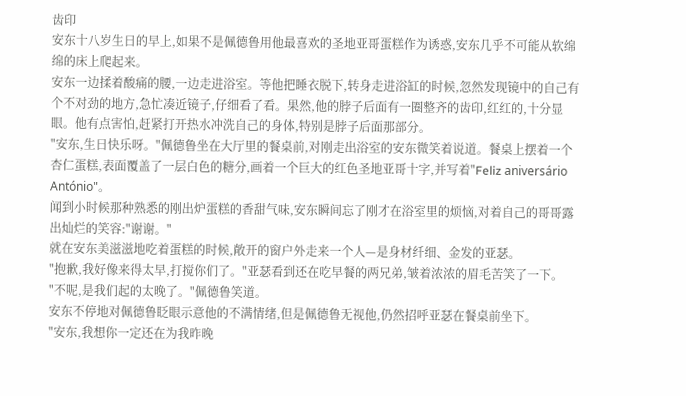齿印
安东十八岁生日的早上,如果不是佩德鲁用他最喜欢的圣地亚哥蛋糕作为诱惑,安东几乎不可能从软绵绵的床上爬起来。
安东一边揉着酸痛的腰,一边走进浴室。等他把睡衣脱下,转身走进浴缸的时候,忽然发现镜中的自己有个不对劲的地方,急忙凑近镜子,仔细看了看。果然,他的脖子后面有一圈整齐的齿印,红红的,十分显眼。他有点害怕,赶紧打开热水冲洗自己的身体,特别是脖子后面那部分。
"安东,生日快乐呀。"佩德鲁坐在大厅里的餐桌前,对刚走出浴室的安东微笑着说道。餐桌上摆着一个杏仁蛋糕,表面覆盖了一层白色的糖分,画着一个巨大的红色圣地亚哥十字,并写着"Feliz aniversário António"。
闻到小时候那种熟悉的刚出炉蛋糕的香甜气味,安东瞬间忘了刚才在浴室里的烦恼,对着自己的哥哥露出灿烂的笑容:"谢谢。"
就在安东美滋滋地吃着蛋糕的时候,敞开的窗户外走来一个人—是身材纤细、金发的亚瑟。
"抱歉,我好像来得太早,打搅你们了。"亚瑟看到还在吃早餐的两兄弟,皱着浓浓的眉毛苦笑了一下。
"不呢,是我们起的太晚了。"佩德鲁笑道。
安东不停地对佩德鲁眨眼示意他的不满情绪,但是佩德鲁无视他,仍然招呼亚瑟在餐桌前坐下。
"安东,我想你一定还在为我昨晚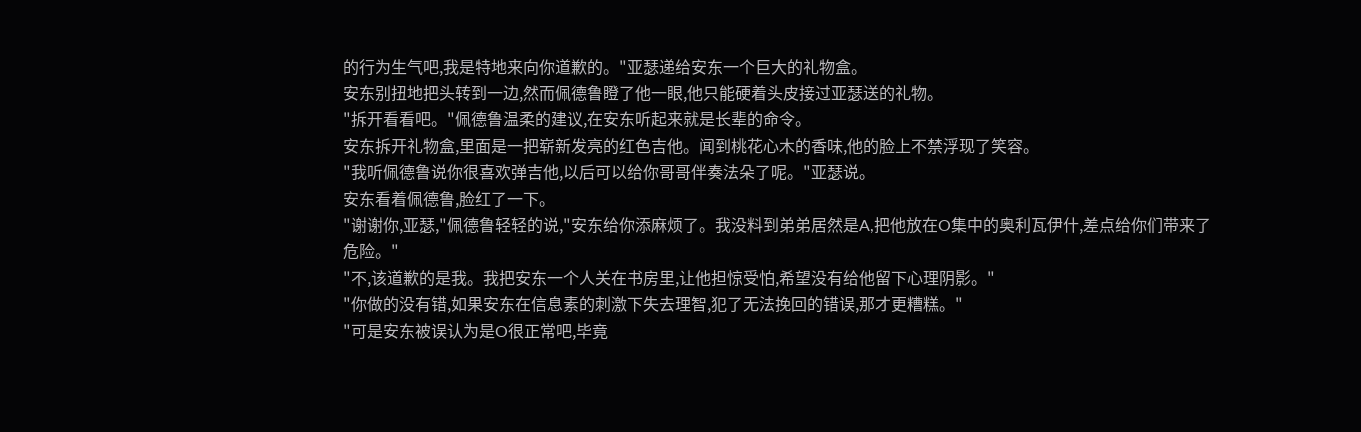的行为生气吧,我是特地来向你道歉的。"亚瑟递给安东一个巨大的礼物盒。
安东别扭地把头转到一边,然而佩德鲁瞪了他一眼,他只能硬着头皮接过亚瑟送的礼物。
"拆开看看吧。"佩德鲁温柔的建议,在安东听起来就是长辈的命令。
安东拆开礼物盒,里面是一把崭新发亮的红色吉他。闻到桃花心木的香味,他的脸上不禁浮现了笑容。
"我听佩德鲁说你很喜欢弹吉他,以后可以给你哥哥伴奏法朵了呢。"亚瑟说。
安东看着佩德鲁,脸红了一下。
"谢谢你,亚瑟,"佩德鲁轻轻的说,"安东给你添麻烦了。我没料到弟弟居然是A,把他放在O集中的奥利瓦伊什,差点给你们带来了危险。"
"不,该道歉的是我。我把安东一个人关在书房里,让他担惊受怕,希望没有给他留下心理阴影。"
"你做的没有错,如果安东在信息素的刺激下失去理智,犯了无法挽回的错误,那才更糟糕。"
"可是安东被误认为是O很正常吧,毕竟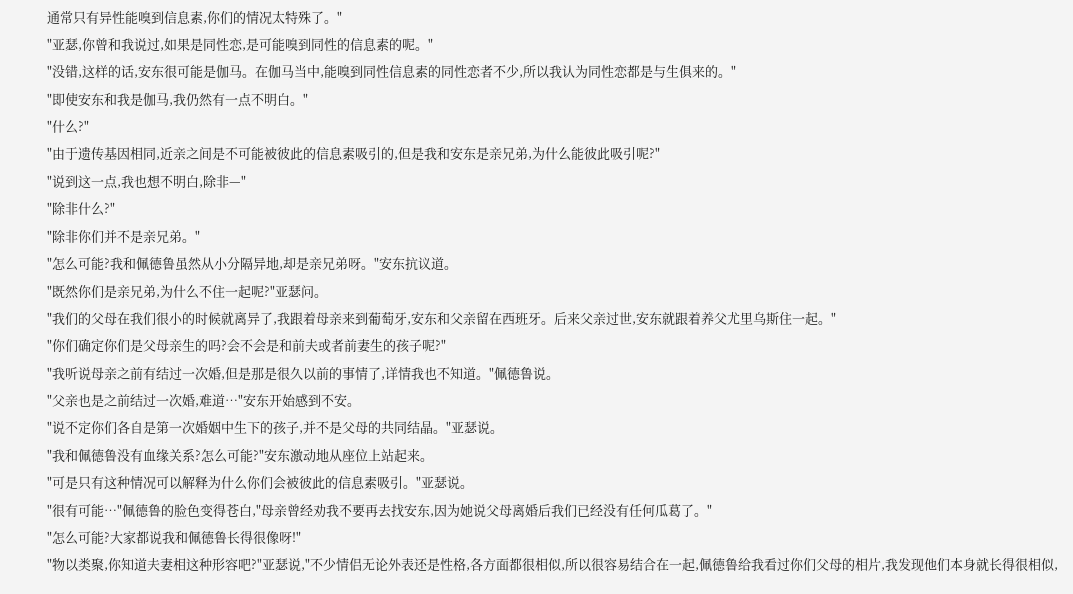通常只有异性能嗅到信息素,你们的情况太特殊了。"
"亚瑟,你曾和我说过,如果是同性恋,是可能嗅到同性的信息素的呢。"
"没错,这样的话,安东很可能是伽马。在伽马当中,能嗅到同性信息素的同性恋者不少,所以我认为同性恋都是与生俱来的。"
"即使安东和我是伽马,我仍然有一点不明白。"
"什么?"
"由于遗传基因相同,近亲之间是不可能被彼此的信息素吸引的,但是我和安东是亲兄弟,为什么能彼此吸引呢?"
"说到这一点,我也想不明白,除非—"
"除非什么?"
"除非你们并不是亲兄弟。"
"怎么可能?我和佩德鲁虽然从小分隔异地,却是亲兄弟呀。"安东抗议道。
"既然你们是亲兄弟,为什么不住一起呢?"亚瑟问。
"我们的父母在我们很小的时候就离异了,我跟着母亲来到葡萄牙,安东和父亲留在西班牙。后来父亲过世,安东就跟着养父尤里乌斯住一起。"
"你们确定你们是父母亲生的吗?会不会是和前夫或者前妻生的孩子呢?"
"我听说母亲之前有结过一次婚,但是那是很久以前的事情了,详情我也不知道。"佩德鲁说。
"父亲也是之前结过一次婚,难道…"安东开始感到不安。
"说不定你们各自是第一次婚姻中生下的孩子,并不是父母的共同结晶。"亚瑟说。
"我和佩德鲁没有血缘关系?怎么可能?"安东激动地从座位上站起来。
"可是只有这种情况可以解释为什么你们会被彼此的信息素吸引。"亚瑟说。
"很有可能…"佩德鲁的脸色变得苍白,"母亲曾经劝我不要再去找安东,因为她说父母离婚后我们已经没有任何瓜葛了。"
"怎么可能?大家都说我和佩德鲁长得很像呀!"
"物以类聚,你知道夫妻相这种形容吧?"亚瑟说,"不少情侣无论外表还是性格,各方面都很相似,所以很容易结合在一起,佩德鲁给我看过你们父母的相片,我发现他们本身就长得很相似,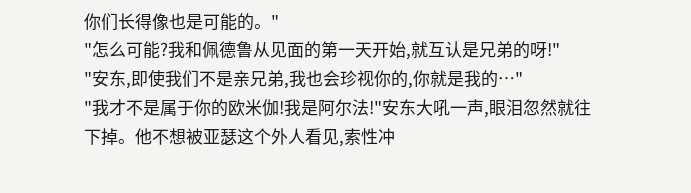你们长得像也是可能的。"
"怎么可能?我和佩德鲁从见面的第一天开始,就互认是兄弟的呀!"
"安东,即使我们不是亲兄弟,我也会珍视你的,你就是我的…"
"我才不是属于你的欧米伽!我是阿尔法!"安东大吼一声,眼泪忽然就往下掉。他不想被亚瑟这个外人看见,索性冲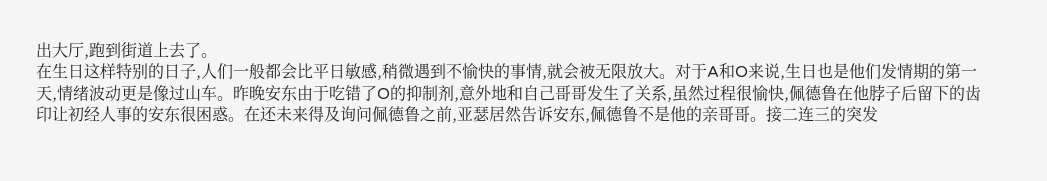出大厅,跑到街道上去了。
在生日这样特别的日子,人们一般都会比平日敏感,稍微遇到不愉快的事情,就会被无限放大。对于A和O来说,生日也是他们发情期的第一天,情绪波动更是像过山车。昨晚安东由于吃错了O的抑制剂,意外地和自己哥哥发生了关系,虽然过程很愉快,佩德鲁在他脖子后留下的齿印让初经人事的安东很困惑。在还未来得及询问佩德鲁之前,亚瑟居然告诉安东,佩德鲁不是他的亲哥哥。接二连三的突发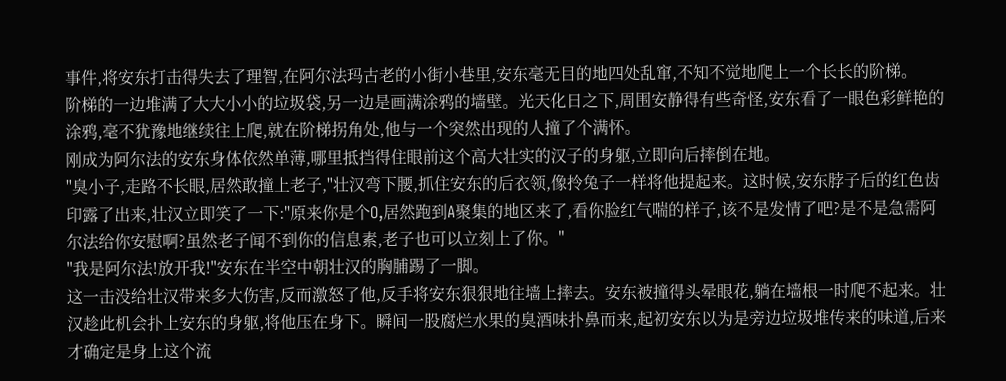事件,将安东打击得失去了理智,在阿尔法玛古老的小街小巷里,安东毫无目的地四处乱窜,不知不觉地爬上一个长长的阶梯。
阶梯的一边堆满了大大小小的垃圾袋,另一边是画满涂鸦的墙壁。光天化日之下,周围安静得有些奇怪,安东看了一眼色彩鲜艳的涂鸦,毫不犹豫地继续往上爬,就在阶梯拐角处,他与一个突然出现的人撞了个满怀。
刚成为阿尔法的安东身体依然单薄,哪里抵挡得住眼前这个高大壮实的汉子的身躯,立即向后摔倒在地。
"臭小子,走路不长眼,居然敢撞上老子,"壮汉弯下腰,抓住安东的后衣领,像拎兔子一样将他提起来。这时候,安东脖子后的红色齿印露了出来,壮汉立即笑了一下:"原来你是个O,居然跑到A聚集的地区来了,看你脸红气喘的样子,该不是发情了吧?是不是急需阿尔法给你安慰啊?虽然老子闻不到你的信息素,老子也可以立刻上了你。"
"我是阿尔法!放开我!"安东在半空中朝壮汉的胸脯踢了一脚。
这一击没给壮汉带来多大伤害,反而激怒了他,反手将安东狠狠地往墙上摔去。安东被撞得头晕眼花,躺在墙根一时爬不起来。壮汉趁此机会扑上安东的身躯,将他压在身下。瞬间一股腐烂水果的臭酒味扑鼻而来,起初安东以为是旁边垃圾堆传来的味道,后来才确定是身上这个流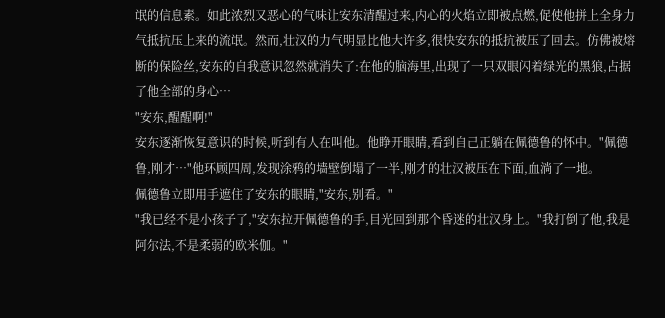氓的信息素。如此浓烈又恶心的气味让安东清醒过来,内心的火焰立即被点燃,促使他拼上全身力气抵抗压上来的流氓。然而,壮汉的力气明显比他大许多,很快安东的抵抗被压了回去。仿佛被熔断的保险丝,安东的自我意识忽然就消失了:在他的脑海里,出现了一只双眼闪着绿光的黑狼,占据了他全部的身心…
"安东,醒醒啊!"
安东逐渐恢复意识的时候,听到有人在叫他。他睁开眼睛,看到自己正躺在佩德鲁的怀中。"佩德鲁,刚才…"他环顾四周,发现涂鸦的墙壁倒塌了一半,刚才的壮汉被压在下面,血淌了一地。
佩德鲁立即用手遮住了安东的眼睛,"安东,别看。"
"我已经不是小孩子了,"安东拉开佩德鲁的手,目光回到那个昏迷的壮汉身上。"我打倒了他,我是阿尔法,不是柔弱的欧米伽。"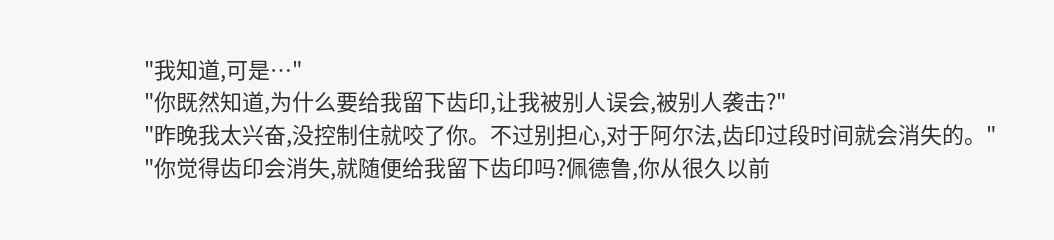"我知道,可是…"
"你既然知道,为什么要给我留下齿印,让我被别人误会,被别人袭击?"
"昨晚我太兴奋,没控制住就咬了你。不过别担心,对于阿尔法,齿印过段时间就会消失的。"
"你觉得齿印会消失,就随便给我留下齿印吗?佩德鲁,你从很久以前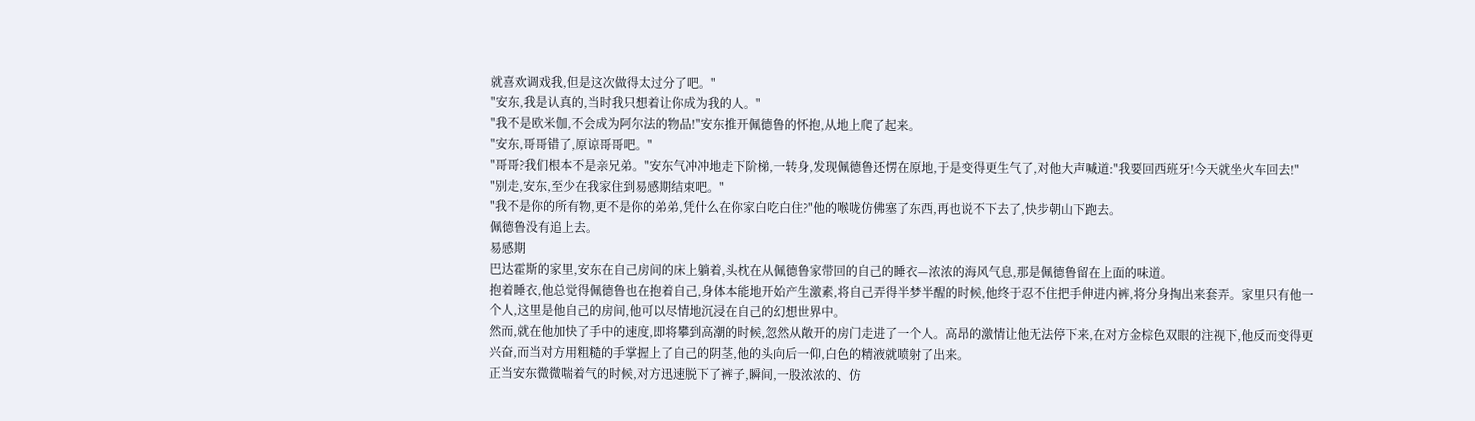就喜欢调戏我,但是这次做得太过分了吧。"
"安东,我是认真的,当时我只想着让你成为我的人。"
"我不是欧米伽,不会成为阿尔法的物品!"安东推开佩德鲁的怀抱,从地上爬了起来。
"安东,哥哥错了,原谅哥哥吧。"
"哥哥?我们根本不是亲兄弟。"安东气冲冲地走下阶梯,一转身,发现佩德鲁还愣在原地,于是变得更生气了,对他大声喊道:"我要回西班牙!今天就坐火车回去!"
"别走,安东,至少在我家住到易感期结束吧。"
"我不是你的所有物,更不是你的弟弟,凭什么在你家白吃白住?"他的喉咙仿佛塞了东西,再也说不下去了,快步朝山下跑去。
佩德鲁没有追上去。
易感期
巴达霍斯的家里,安东在自己房间的床上躺着,头枕在从佩德鲁家带回的自己的睡衣—浓浓的海风气息,那是佩德鲁留在上面的味道。
抱着睡衣,他总觉得佩德鲁也在抱着自己,身体本能地开始产生激素,将自己弄得半梦半醒的时候,他终于忍不住把手伸进内裤,将分身掏出来套弄。家里只有他一个人,这里是他自己的房间,他可以尽情地沉浸在自己的幻想世界中。
然而,就在他加快了手中的速度,即将攀到高潮的时候,忽然从敞开的房门走进了一个人。高昂的激情让他无法停下来,在对方金棕色双眼的注视下,他反而变得更兴奋,而当对方用粗糙的手掌握上了自己的阴茎,他的头向后一仰,白色的精液就喷射了出来。
正当安东微微喘着气的时候,对方迅速脱下了裤子,瞬间,一股浓浓的、仿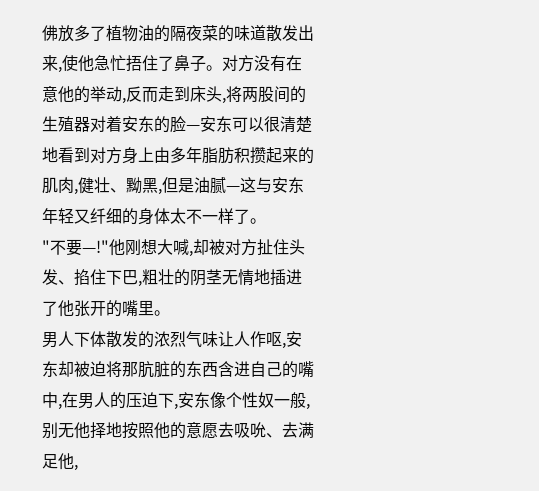佛放多了植物油的隔夜菜的味道散发出来,使他急忙捂住了鼻子。对方没有在意他的举动,反而走到床头,将两股间的生殖器对着安东的脸—安东可以很清楚地看到对方身上由多年脂肪积攒起来的肌肉,健壮、黝黑,但是油腻—这与安东年轻又纤细的身体太不一样了。
"不要—!"他刚想大喊,却被对方扯住头发、掐住下巴,粗壮的阴茎无情地插进了他张开的嘴里。
男人下体散发的浓烈气味让人作呕,安东却被迫将那肮脏的东西含进自己的嘴中,在男人的压迫下,安东像个性奴一般,别无他择地按照他的意愿去吸吮、去满足他,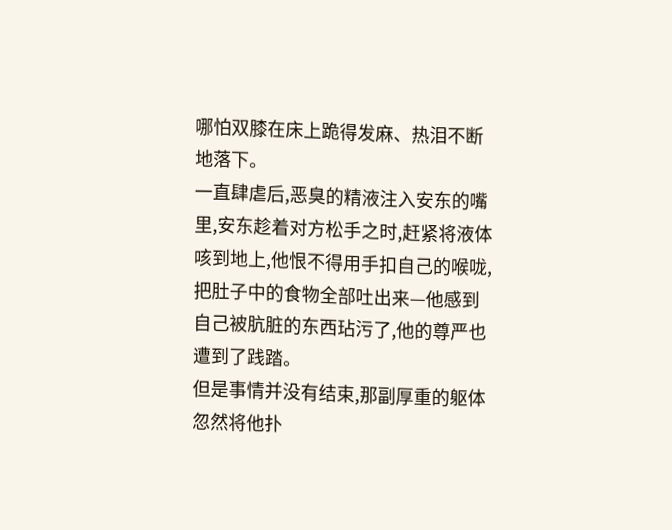哪怕双膝在床上跪得发麻、热泪不断地落下。
一直肆虐后,恶臭的精液注入安东的嘴里,安东趁着对方松手之时,赶紧将液体咳到地上,他恨不得用手扣自己的喉咙,把肚子中的食物全部吐出来—他感到自己被肮脏的东西玷污了,他的尊严也遭到了践踏。
但是事情并没有结束,那副厚重的躯体忽然将他扑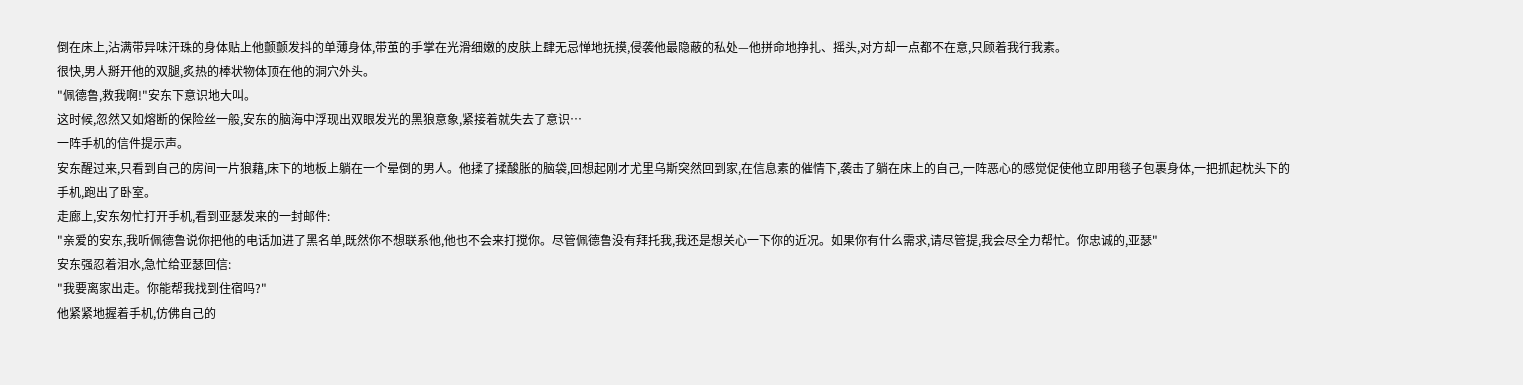倒在床上,沾满带异味汗珠的身体贴上他颤颤发抖的单薄身体,带茧的手掌在光滑细嫩的皮肤上肆无忌惮地抚摸,侵袭他最隐蔽的私处—他拼命地挣扎、摇头,对方却一点都不在意,只顾着我行我素。
很快,男人掰开他的双腿,炙热的棒状物体顶在他的洞穴外头。
"佩德鲁,救我啊!"安东下意识地大叫。
这时候,忽然又如熔断的保险丝一般,安东的脑海中浮现出双眼发光的黑狼意象,紧接着就失去了意识…
一阵手机的信件提示声。
安东醒过来,只看到自己的房间一片狼藉,床下的地板上躺在一个晕倒的男人。他揉了揉酸胀的脑袋,回想起刚才尤里乌斯突然回到家,在信息素的催情下,袭击了躺在床上的自己,一阵恶心的感觉促使他立即用毯子包裹身体,一把抓起枕头下的手机,跑出了卧室。
走廊上,安东匆忙打开手机,看到亚瑟发来的一封邮件:
"亲爱的安东,我听佩德鲁说你把他的电话加进了黑名单,既然你不想联系他,他也不会来打搅你。尽管佩德鲁没有拜托我,我还是想关心一下你的近况。如果你有什么需求,请尽管提,我会尽全力帮忙。你忠诚的,亚瑟"
安东强忍着泪水,急忙给亚瑟回信:
"我要离家出走。你能帮我找到住宿吗?"
他紧紧地握着手机,仿佛自己的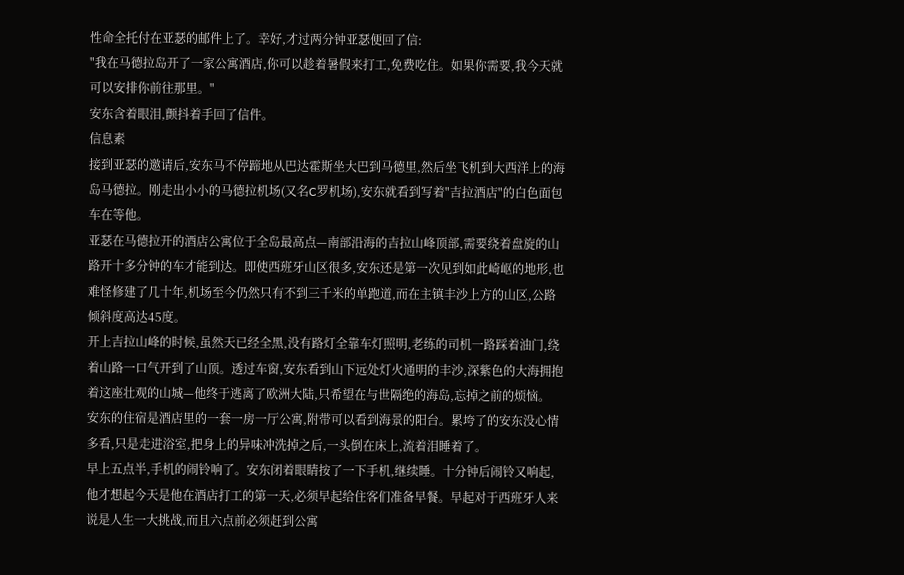性命全托付在亚瑟的邮件上了。幸好,才过两分钟亚瑟便回了信:
"我在马德拉岛开了一家公寓酒店,你可以趁着暑假来打工,免费吃住。如果你需要,我今天就可以安排你前往那里。"
安东含着眼泪,颤抖着手回了信件。
信息素
接到亚瑟的邀请后,安东马不停蹄地从巴达霍斯坐大巴到马德里,然后坐飞机到大西洋上的海岛马德拉。刚走出小小的马德拉机场(又名C罗机场),安东就看到写着"吉拉酒店"的白色面包车在等他。
亚瑟在马德拉开的酒店公寓位于全岛最高点—南部沿海的吉拉山峰顶部,需要绕着盘旋的山路开十多分钟的车才能到达。即使西班牙山区很多,安东还是第一次见到如此崎岖的地形,也难怪修建了几十年,机场至今仍然只有不到三千米的单跑道,而在主镇丰沙上方的山区,公路倾斜度高达45度。
开上吉拉山峰的时候,虽然天已经全黑,没有路灯全靠车灯照明,老练的司机一路踩着油门,绕着山路一口气开到了山顶。透过车窗,安东看到山下远处灯火通明的丰沙,深紫色的大海拥抱着这座壮观的山城—他终于逃离了欧洲大陆,只希望在与世隔绝的海岛,忘掉之前的烦恼。
安东的住宿是酒店里的一套一房一厅公寓,附带可以看到海景的阳台。累垮了的安东没心情多看,只是走进浴室,把身上的异味冲洗掉之后,一头倒在床上,流着泪睡着了。
早上五点半,手机的闹铃响了。安东闭着眼睛按了一下手机,继续睡。十分钟后闹铃又响起,他才想起今天是他在酒店打工的第一天,必须早起给住客们准备早餐。早起对于西班牙人来说是人生一大挑战,而且六点前必须赶到公寓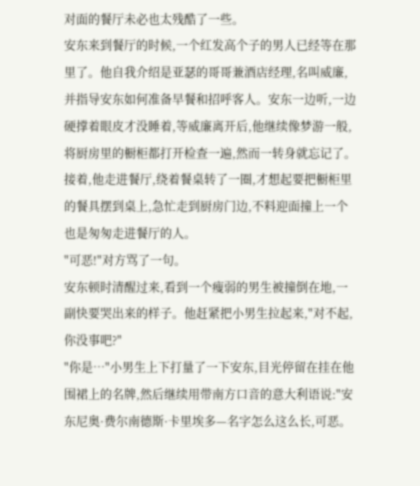对面的餐厅未必也太残酷了一些。
安东来到餐厅的时候,一个红发高个子的男人已经等在那里了。他自我介绍是亚瑟的哥哥兼酒店经理,名叫威廉,并指导安东如何准备早餐和招呼客人。安东一边听,一边硬撑着眼皮才没睡着,等威廉离开后,他继续像梦游一般,将厨房里的橱柜都打开检查一遍,然而一转身就忘记了。
接着,他走进餐厅,绕着餐桌转了一圈,才想起要把橱柜里的餐具摆到桌上,急忙走到厨房门边,不料迎面撞上一个也是匆匆走进餐厅的人。
"可恶!"对方骂了一句。
安东顿时清醒过来,看到一个瘦弱的男生被撞倒在地,一副快要哭出来的样子。他赶紧把小男生拉起来,"对不起,你没事吧?"
"你是…"小男生上下打量了一下安东,目光停留在挂在他围裙上的名牌,然后继续用带南方口音的意大利语说:"安东尼奥·费尔南德斯·卡里埃多—名字怎么这么长,可恶。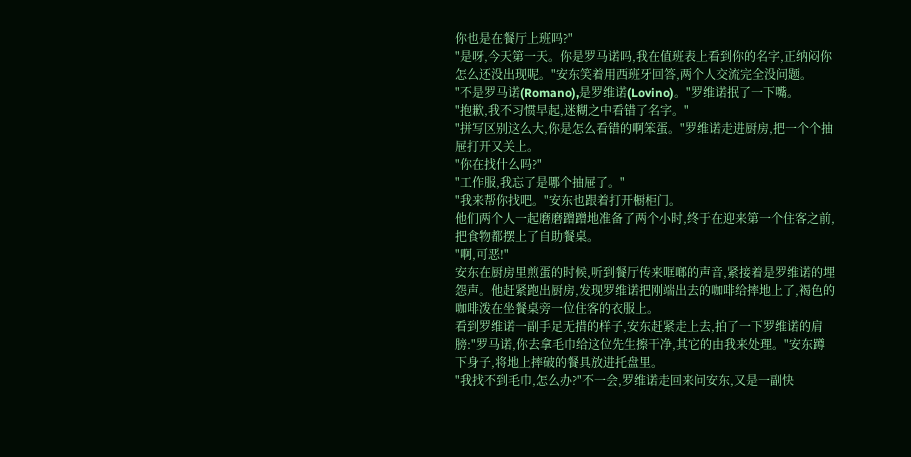你也是在餐厅上班吗?"
"是呀,今天第一天。你是罗马诺吗,我在值班表上看到你的名字,正纳闷你怎么还没出现呢。"安东笑着用西班牙回答,两个人交流完全没问题。
"不是罗马诺(Romano),是罗维诺(Lovino)。"罗维诺抿了一下嘴。
"抱歉,我不习惯早起,迷糊之中看错了名字。"
"拼写区别这么大,你是怎么看错的啊笨蛋。"罗维诺走进厨房,把一个个抽屉打开又关上。
"你在找什么吗?"
"工作服,我忘了是哪个抽屉了。"
"我来帮你找吧。"安东也跟着打开橱柜门。
他们两个人一起磨磨蹭蹭地准备了两个小时,终于在迎来第一个住客之前,把食物都摆上了自助餐桌。
"啊,可恶!"
安东在厨房里煎蛋的时候,听到餐厅传来哐啷的声音,紧接着是罗维诺的埋怨声。他赶紧跑出厨房,发现罗维诺把刚端出去的咖啡给摔地上了,褐色的咖啡泼在坐餐桌旁一位住客的衣服上。
看到罗维诺一副手足无措的样子,安东赶紧走上去,拍了一下罗维诺的肩膀:"罗马诺,你去拿毛巾给这位先生擦干净,其它的由我来处理。"安东蹲下身子,将地上摔破的餐具放进托盘里。
"我找不到毛巾,怎么办?"不一会,罗维诺走回来问安东,又是一副快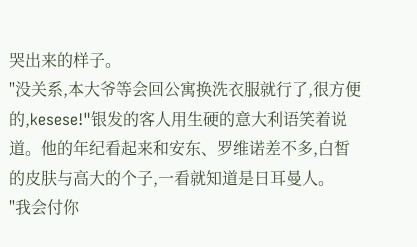哭出来的样子。
"没关系,本大爷等会回公寓换洗衣服就行了,很方便的,kesese!"银发的客人用生硬的意大利语笑着说道。他的年纪看起来和安东、罗维诺差不多,白皙的皮肤与高大的个子,一看就知道是日耳曼人。
"我会付你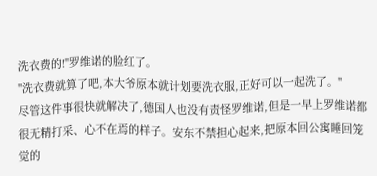洗衣费的!"罗维诺的脸红了。
"洗衣费就算了吧,本大爷原本就计划要洗衣服,正好可以一起洗了。"
尽管这件事很快就解决了,德国人也没有责怪罗维诺,但是一早上罗维诺都很无精打采、心不在焉的样子。安东不禁担心起来,把原本回公寓睡回笼觉的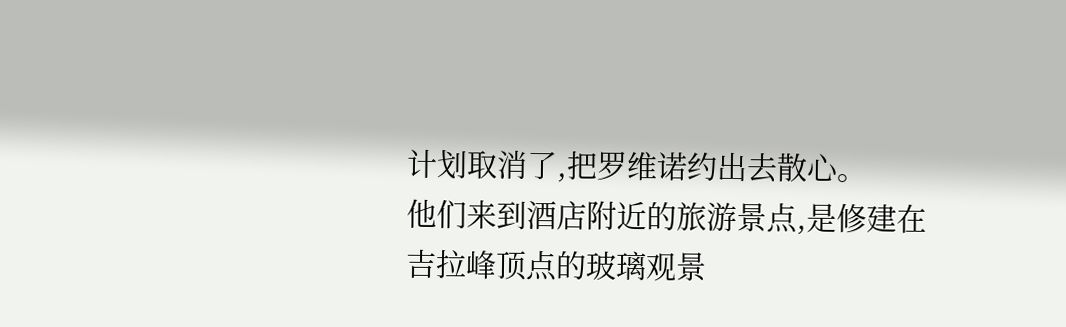计划取消了,把罗维诺约出去散心。
他们来到酒店附近的旅游景点,是修建在吉拉峰顶点的玻璃观景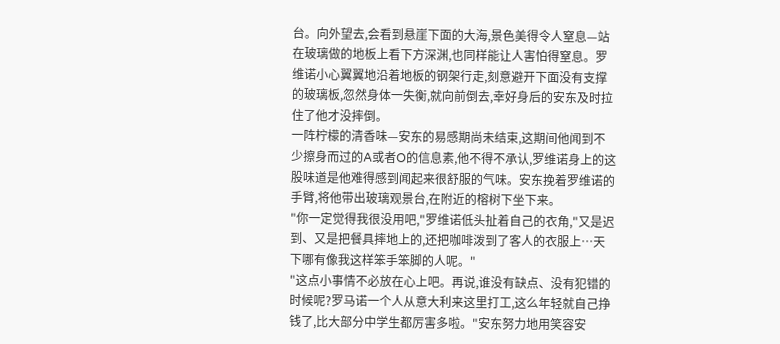台。向外望去,会看到悬崖下面的大海,景色美得令人窒息—站在玻璃做的地板上看下方深渊,也同样能让人害怕得窒息。罗维诺小心翼翼地沿着地板的钢架行走,刻意避开下面没有支撑的玻璃板,忽然身体一失衡,就向前倒去,幸好身后的安东及时拉住了他才没摔倒。
一阵柠檬的清香味—安东的易感期尚未结束,这期间他闻到不少擦身而过的A或者O的信息素,他不得不承认,罗维诺身上的这股味道是他难得感到闻起来很舒服的气味。安东挽着罗维诺的手臂,将他带出玻璃观景台,在附近的榕树下坐下来。
"你一定觉得我很没用吧,"罗维诺低头扯着自己的衣角,"又是迟到、又是把餐具摔地上的,还把咖啡泼到了客人的衣服上…天下哪有像我这样笨手笨脚的人呢。"
"这点小事情不必放在心上吧。再说,谁没有缺点、没有犯错的时候呢?罗马诺一个人从意大利来这里打工,这么年轻就自己挣钱了,比大部分中学生都厉害多啦。"安东努力地用笑容安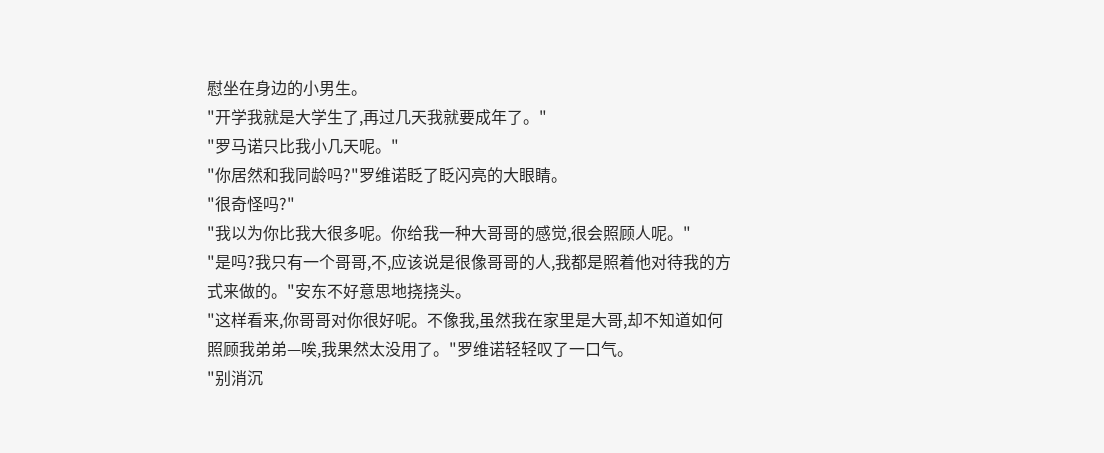慰坐在身边的小男生。
"开学我就是大学生了,再过几天我就要成年了。"
"罗马诺只比我小几天呢。"
"你居然和我同龄吗?"罗维诺眨了眨闪亮的大眼睛。
"很奇怪吗?"
"我以为你比我大很多呢。你给我一种大哥哥的感觉,很会照顾人呢。"
"是吗?我只有一个哥哥,不,应该说是很像哥哥的人,我都是照着他对待我的方式来做的。"安东不好意思地挠挠头。
"这样看来,你哥哥对你很好呢。不像我,虽然我在家里是大哥,却不知道如何照顾我弟弟—唉,我果然太没用了。"罗维诺轻轻叹了一口气。
"别消沉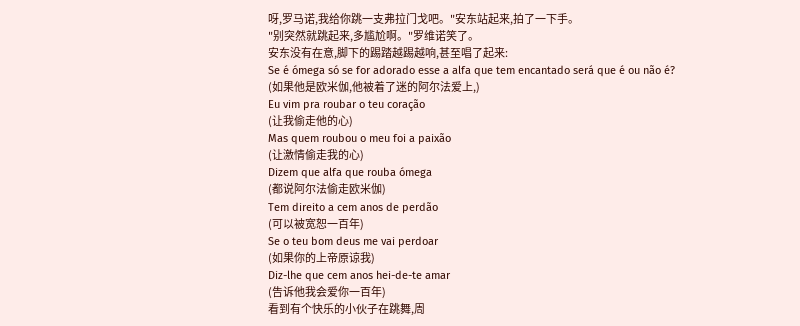呀,罗马诺,我给你跳一支弗拉门戈吧。"安东站起来,拍了一下手。
"别突然就跳起来,多尴尬啊。"罗维诺笑了。
安东没有在意,脚下的踢踏越踢越响,甚至唱了起来:
Se é ómega só se for adorado esse a alfa que tem encantado será que é ou não é?
(如果他是欧米伽,他被着了迷的阿尔法爱上,)
Eu vim pra roubar o teu coração
(让我偷走他的心)
Mas quem roubou o meu foi a paixão
(让激情偷走我的心)
Dizem que alfa que rouba ómega
(都说阿尔法偷走欧米伽)
Tem direito a cem anos de perdão
(可以被宽恕一百年)
Se o teu bom deus me vai perdoar
(如果你的上帝原谅我)
Diz-lhe que cem anos hei-de-te amar
(告诉他我会爱你一百年)
看到有个快乐的小伙子在跳舞,周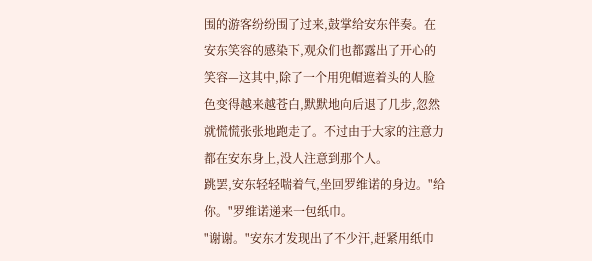围的游客纷纷围了过来,鼓掌给安东伴奏。在安东笑容的感染下,观众们也都露出了开心的笑容—这其中,除了一个用兜帽遮着头的人脸色变得越来越苍白,默默地向后退了几步,忽然就慌慌张张地跑走了。不过由于大家的注意力都在安东身上,没人注意到那个人。
跳罢,安东轻轻喘着气,坐回罗维诺的身边。"给你。"罗维诺递来一包纸巾。
"谢谢。"安东才发现出了不少汗,赶紧用纸巾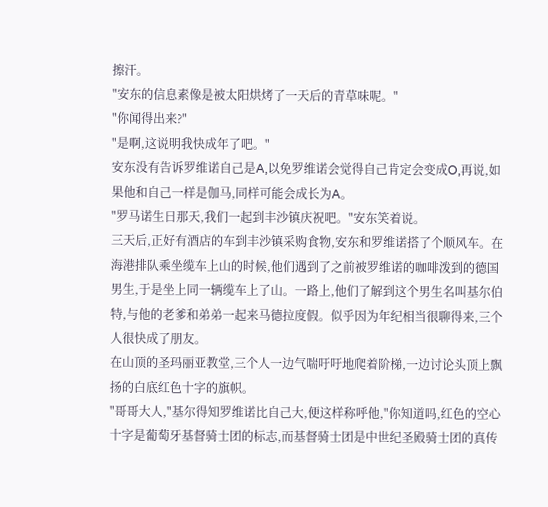擦汗。
"安东的信息素像是被太阳烘烤了一天后的青草味呢。"
"你闻得出来?"
"是啊,这说明我快成年了吧。"
安东没有告诉罗维诺自己是A,以免罗维诺会觉得自己肯定会变成O,再说,如果他和自己一样是伽马,同样可能会成长为A。
"罗马诺生日那天,我们一起到丰沙镇庆祝吧。"安东笑着说。
三天后,正好有酒店的车到丰沙镇采购食物,安东和罗维诺搭了个顺风车。在海港排队乘坐缆车上山的时候,他们遇到了之前被罗维诺的咖啡泼到的德国男生,于是坐上同一辆缆车上了山。一路上,他们了解到这个男生名叫基尔伯特,与他的老爹和弟弟一起来马德拉度假。似乎因为年纪相当很聊得来,三个人很快成了朋友。
在山顶的圣玛丽亚教堂,三个人一边气喘吁吁地爬着阶梯,一边讨论头顶上飘扬的白底红色十字的旗帜。
"哥哥大人,"基尔得知罗维诺比自己大,便这样称呼他,"你知道吗,红色的空心十字是葡萄牙基督骑士团的标志,而基督骑士团是中世纪圣殿骑士团的真传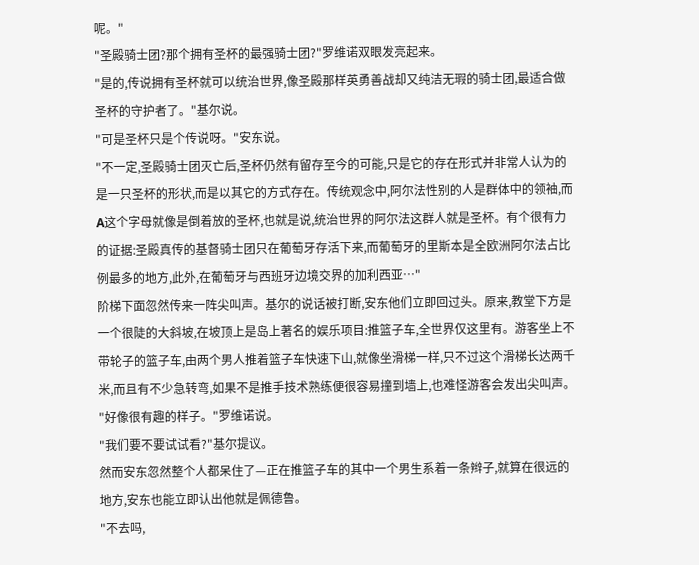呢。"
"圣殿骑士团?那个拥有圣杯的最强骑士团?"罗维诺双眼发亮起来。
"是的,传说拥有圣杯就可以统治世界,像圣殿那样英勇善战却又纯洁无瑕的骑士团,最适合做圣杯的守护者了。"基尔说。
"可是圣杯只是个传说呀。"安东说。
"不一定,圣殿骑士团灭亡后,圣杯仍然有留存至今的可能,只是它的存在形式并非常人认为的是一只圣杯的形状,而是以其它的方式存在。传统观念中,阿尔法性别的人是群体中的领袖,而A这个字母就像是倒着放的圣杯,也就是说,统治世界的阿尔法这群人就是圣杯。有个很有力的证据:圣殿真传的基督骑士团只在葡萄牙存活下来,而葡萄牙的里斯本是全欧洲阿尔法占比例最多的地方,此外,在葡萄牙与西班牙边境交界的加利西亚…"
阶梯下面忽然传来一阵尖叫声。基尔的说话被打断,安东他们立即回过头。原来,教堂下方是一个很陡的大斜坡,在坡顶上是岛上著名的娱乐项目:推篮子车,全世界仅这里有。游客坐上不带轮子的篮子车,由两个男人推着篮子车快速下山,就像坐滑梯一样,只不过这个滑梯长达两千米,而且有不少急转弯,如果不是推手技术熟练便很容易撞到墙上,也难怪游客会发出尖叫声。
"好像很有趣的样子。"罗维诺说。
"我们要不要试试看?"基尔提议。
然而安东忽然整个人都呆住了—正在推篮子车的其中一个男生系着一条辫子,就算在很远的地方,安东也能立即认出他就是佩德鲁。
"不去吗,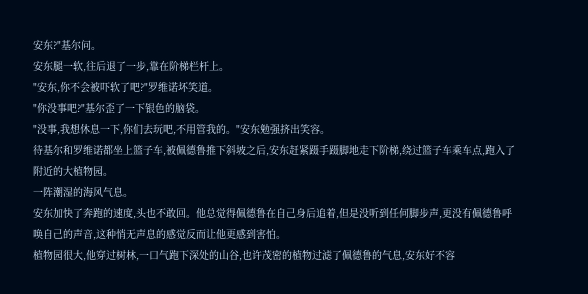安东?"基尔问。
安东腿一软,往后退了一步,靠在阶梯栏杆上。
"安东,你不会被吓软了吧?"罗维诺坏笑道。
"你没事吧?"基尔歪了一下银色的脑袋。
"没事,我想休息一下,你们去玩吧,不用管我的。"安东勉强挤出笑容。
待基尔和罗维诺都坐上篮子车,被佩德鲁推下斜坡之后,安东赶紧蹑手蹑脚地走下阶梯,绕过篮子车乘车点,跑入了附近的大植物园。
一阵潮湿的海风气息。
安东加快了奔跑的速度,头也不敢回。他总觉得佩德鲁在自己身后追着,但是没听到任何脚步声,更没有佩德鲁呼唤自己的声音,这种悄无声息的感觉反而让他更感到害怕。
植物园很大,他穿过树林,一口气跑下深处的山谷,也许茂密的植物过滤了佩德鲁的气息,安东好不容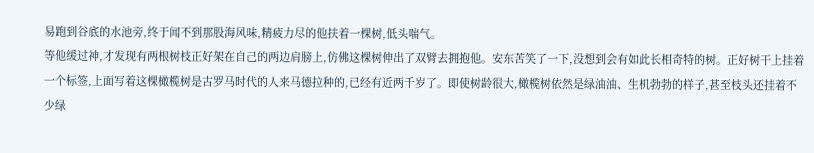易跑到谷底的水池旁,终于闻不到那股海风味,精疲力尽的他扶着一棵树,低头喘气。
等他缓过神,才发现有两根树枝正好架在自己的两边肩膀上,仿佛这棵树伸出了双臂去拥抱他。安东苦笑了一下,没想到会有如此长相奇特的树。正好树干上挂着一个标签,上面写着这棵橄榄树是古罗马时代的人来马德拉种的,已经有近两千岁了。即使树龄很大,橄榄树依然是绿油油、生机勃勃的样子,甚至枝头还挂着不少绿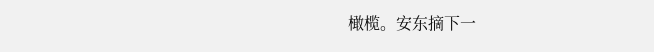橄榄。安东摘下一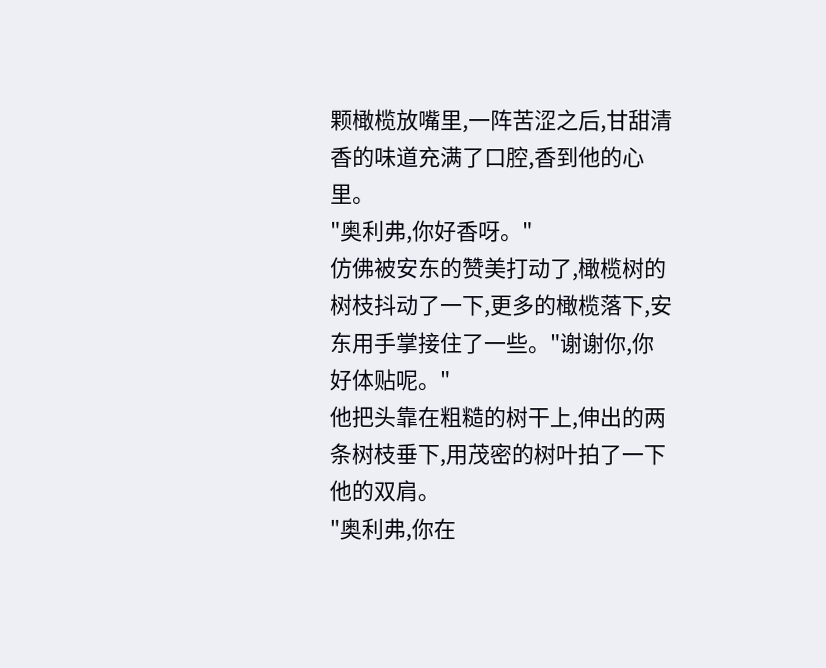颗橄榄放嘴里,一阵苦涩之后,甘甜清香的味道充满了口腔,香到他的心里。
"奥利弗,你好香呀。"
仿佛被安东的赞美打动了,橄榄树的树枝抖动了一下,更多的橄榄落下,安东用手掌接住了一些。"谢谢你,你好体贴呢。"
他把头靠在粗糙的树干上,伸出的两条树枝垂下,用茂密的树叶拍了一下他的双肩。
"奥利弗,你在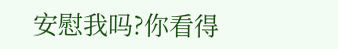安慰我吗?你看得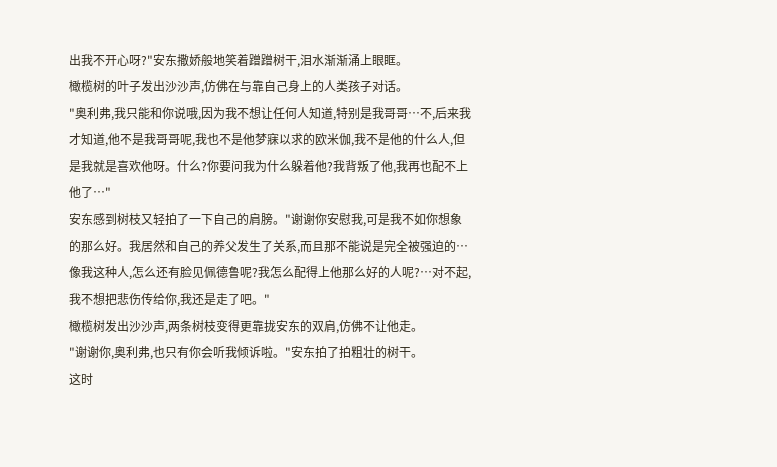出我不开心呀?"安东撒娇般地笑着蹭蹭树干,泪水渐渐涌上眼眶。
橄榄树的叶子发出沙沙声,仿佛在与靠自己身上的人类孩子对话。
"奥利弗,我只能和你说哦,因为我不想让任何人知道,特别是我哥哥…不,后来我才知道,他不是我哥哥呢,我也不是他梦寐以求的欧米伽,我不是他的什么人,但是我就是喜欢他呀。什么?你要问我为什么躲着他?我背叛了他,我再也配不上他了…"
安东感到树枝又轻拍了一下自己的肩膀。"谢谢你安慰我,可是我不如你想象的那么好。我居然和自己的养父发生了关系,而且那不能说是完全被强迫的…像我这种人,怎么还有脸见佩德鲁呢?我怎么配得上他那么好的人呢?…对不起,我不想把悲伤传给你,我还是走了吧。"
橄榄树发出沙沙声,两条树枝变得更靠拢安东的双肩,仿佛不让他走。
"谢谢你,奥利弗,也只有你会听我倾诉啦。"安东拍了拍粗壮的树干。
这时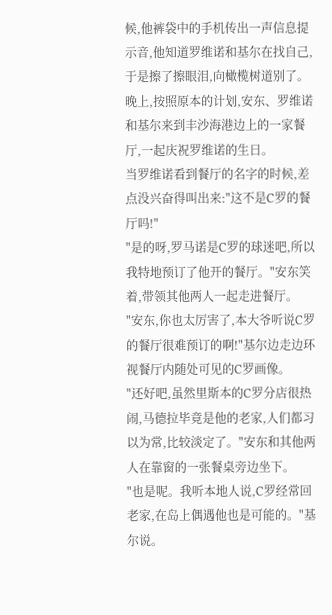候,他裤袋中的手机传出一声信息提示音,他知道罗维诺和基尔在找自己,于是擦了擦眼泪,向橄榄树道别了。
晚上,按照原本的计划,安东、罗维诺和基尔来到丰沙海港边上的一家餐厅,一起庆祝罗维诺的生日。
当罗维诺看到餐厅的名字的时候,差点没兴奋得叫出来:"这不是C罗的餐厅吗!"
"是的呀,罗马诺是C罗的球迷吧,所以我特地预订了他开的餐厅。"安东笑着,带领其他两人一起走进餐厅。
"安东,你也太厉害了,本大爷听说C罗的餐厅很难预订的啊!"基尔边走边环视餐厅内随处可见的C罗画像。
"还好吧,虽然里斯本的C罗分店很热闹,马德拉毕竟是他的老家,人们都习以为常,比较淡定了。"安东和其他两人在靠窗的一张餐桌旁边坐下。
"也是呢。我听本地人说,C罗经常回老家,在岛上偶遇他也是可能的。"基尔说。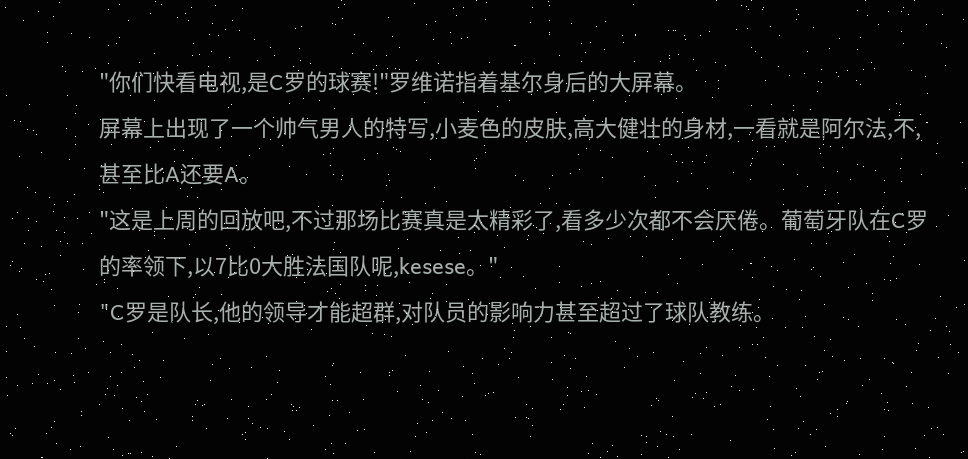"你们快看电视,是C罗的球赛!"罗维诺指着基尔身后的大屏幕。
屏幕上出现了一个帅气男人的特写,小麦色的皮肤,高大健壮的身材,一看就是阿尔法,不,甚至比A还要A。
"这是上周的回放吧,不过那场比赛真是太精彩了,看多少次都不会厌倦。葡萄牙队在C罗的率领下,以7比0大胜法国队呢,kesese。"
"C罗是队长,他的领导才能超群,对队员的影响力甚至超过了球队教练。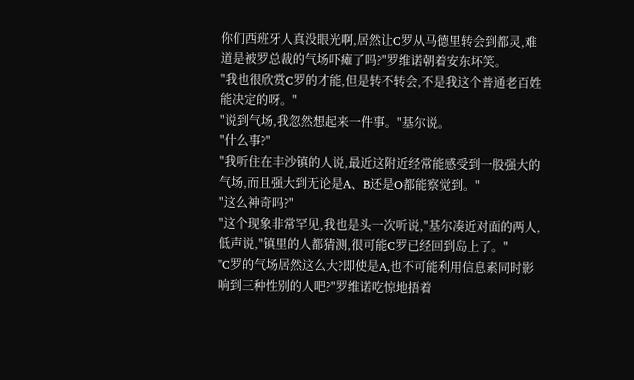你们西班牙人真没眼光啊,居然让C罗从马德里转会到都灵,难道是被罗总裁的气场吓瘫了吗?"罗维诺朝着安东坏笑。
"我也很欣赏C罗的才能,但是转不转会,不是我这个普通老百姓能决定的呀。"
"说到气场,我忽然想起来一件事。"基尔说。
"什么事?"
"我听住在丰沙镇的人说,最近这附近经常能感受到一股强大的气场,而且强大到无论是A、B还是O都能察觉到。"
"这么神奇吗?"
"这个现象非常罕见,我也是头一次听说,"基尔凑近对面的两人,低声说,"镇里的人都猜测,很可能C罗已经回到岛上了。"
"C罗的气场居然这么大?即使是A,也不可能利用信息素同时影响到三种性别的人吧?"罗维诺吃惊地捂着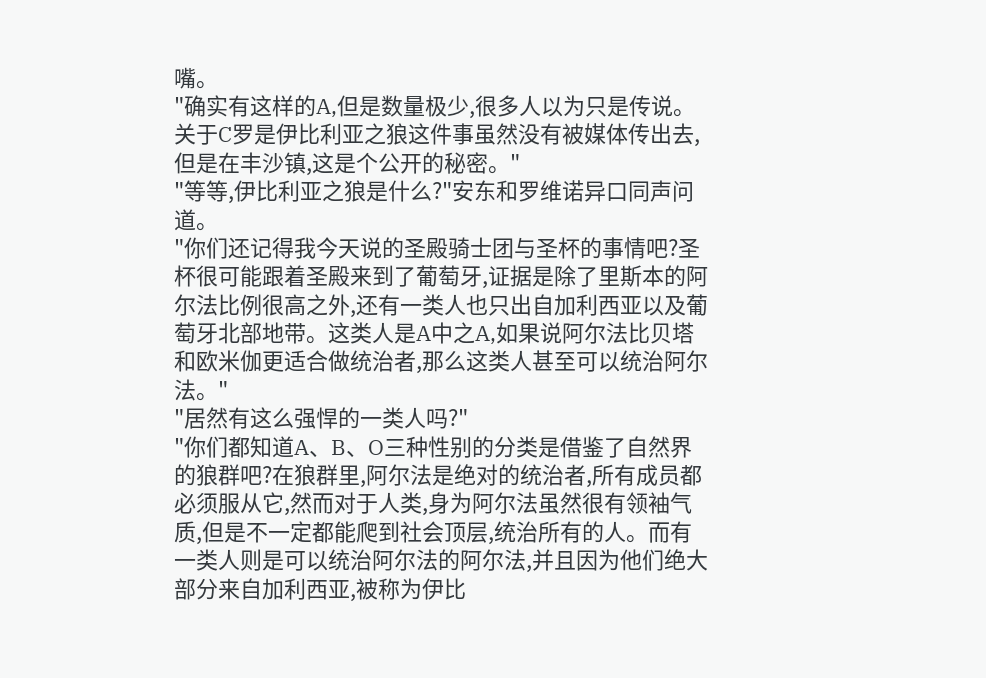嘴。
"确实有这样的A,但是数量极少,很多人以为只是传说。关于C罗是伊比利亚之狼这件事虽然没有被媒体传出去,但是在丰沙镇,这是个公开的秘密。"
"等等,伊比利亚之狼是什么?"安东和罗维诺异口同声问道。
"你们还记得我今天说的圣殿骑士团与圣杯的事情吧?圣杯很可能跟着圣殿来到了葡萄牙,证据是除了里斯本的阿尔法比例很高之外,还有一类人也只出自加利西亚以及葡萄牙北部地带。这类人是A中之A,如果说阿尔法比贝塔和欧米伽更适合做统治者,那么这类人甚至可以统治阿尔法。"
"居然有这么强悍的一类人吗?"
"你们都知道A、B、O三种性别的分类是借鉴了自然界的狼群吧?在狼群里,阿尔法是绝对的统治者,所有成员都必须服从它,然而对于人类,身为阿尔法虽然很有领袖气质,但是不一定都能爬到社会顶层,统治所有的人。而有一类人则是可以统治阿尔法的阿尔法,并且因为他们绝大部分来自加利西亚,被称为伊比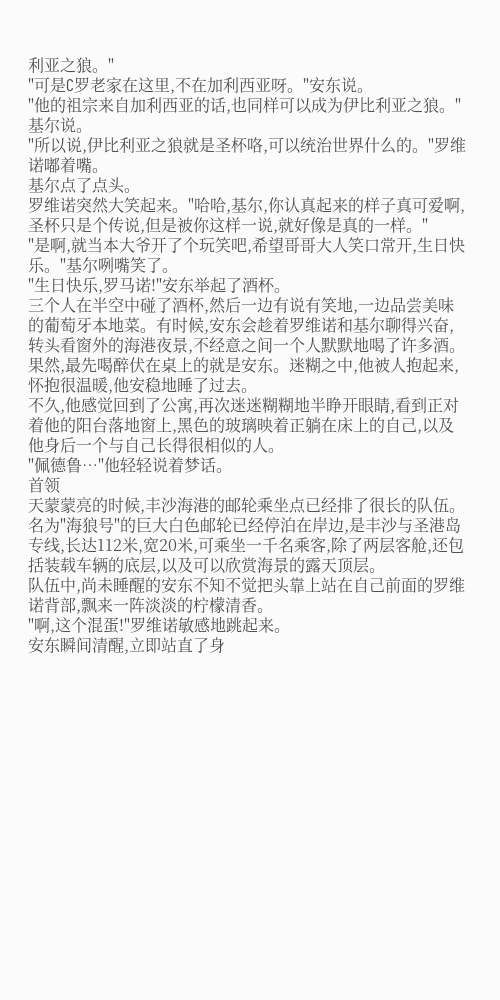利亚之狼。"
"可是C罗老家在这里,不在加利西亚呀。"安东说。
"他的祖宗来自加利西亚的话,也同样可以成为伊比利亚之狼。"基尔说。
"所以说,伊比利亚之狼就是圣杯咯,可以统治世界什么的。"罗维诺嘟着嘴。
基尔点了点头。
罗维诺突然大笑起来。"哈哈,基尔,你认真起来的样子真可爱啊,圣杯只是个传说,但是被你这样一说,就好像是真的一样。"
"是啊,就当本大爷开了个玩笑吧,希望哥哥大人笑口常开,生日快乐。"基尔咧嘴笑了。
"生日快乐,罗马诺!"安东举起了酒杯。
三个人在半空中碰了酒杯,然后一边有说有笑地,一边品尝美味的葡萄牙本地菜。有时候,安东会趁着罗维诺和基尔聊得兴奋,转头看窗外的海港夜景,不经意之间一个人默默地喝了许多酒。
果然,最先喝醉伏在桌上的就是安东。迷糊之中,他被人抱起来,怀抱很温暖,他安稳地睡了过去。
不久,他感觉回到了公寓,再次迷迷糊糊地半睁开眼睛,看到正对着他的阳台落地窗上,黑色的玻璃映着正躺在床上的自己,以及他身后一个与自己长得很相似的人。
"佩德鲁…"他轻轻说着梦话。
首领
天蒙蒙亮的时候,丰沙海港的邮轮乘坐点已经排了很长的队伍。名为"海狼号"的巨大白色邮轮已经停泊在岸边,是丰沙与圣港岛专线,长达112米,宽20米,可乘坐一千名乘客,除了两层客舱,还包括装载车辆的底层,以及可以欣赏海景的露天顶层。
队伍中,尚未睡醒的安东不知不觉把头靠上站在自己前面的罗维诺背部,飘来一阵淡淡的柠檬清香。
"啊,这个混蛋!"罗维诺敏感地跳起来。
安东瞬间清醒,立即站直了身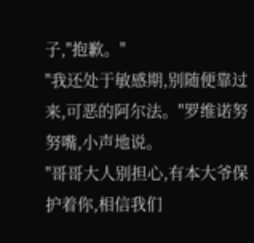子,"抱歉。"
"我还处于敏感期,别随便靠过来,可恶的阿尔法。"罗维诺努努嘴,小声地说。
"哥哥大人别担心,有本大爷保护着你,相信我们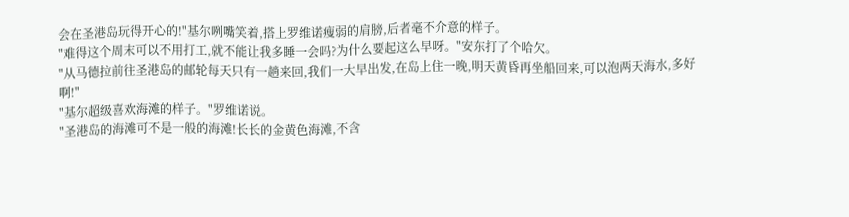会在圣港岛玩得开心的!"基尔咧嘴笑着,搭上罗维诺瘦弱的肩膀,后者毫不介意的样子。
"难得这个周末可以不用打工,就不能让我多睡一会吗?为什么要起这么早呀。"安东打了个哈欠。
"从马德拉前往圣港岛的邮轮每天只有一趟来回,我们一大早出发,在岛上住一晚,明天黄昏再坐船回来,可以泡两天海水,多好啊!"
"基尔超级喜欢海滩的样子。"罗维诺说。
"圣港岛的海滩可不是一般的海滩!长长的金黄色海滩,不含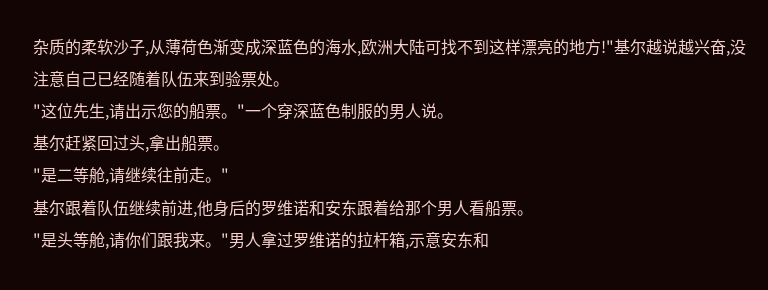杂质的柔软沙子,从薄荷色渐变成深蓝色的海水,欧洲大陆可找不到这样漂亮的地方!"基尔越说越兴奋,没注意自己已经随着队伍来到验票处。
"这位先生,请出示您的船票。"一个穿深蓝色制服的男人说。
基尔赶紧回过头,拿出船票。
"是二等舱,请继续往前走。"
基尔跟着队伍继续前进,他身后的罗维诺和安东跟着给那个男人看船票。
"是头等舱,请你们跟我来。"男人拿过罗维诺的拉杆箱,示意安东和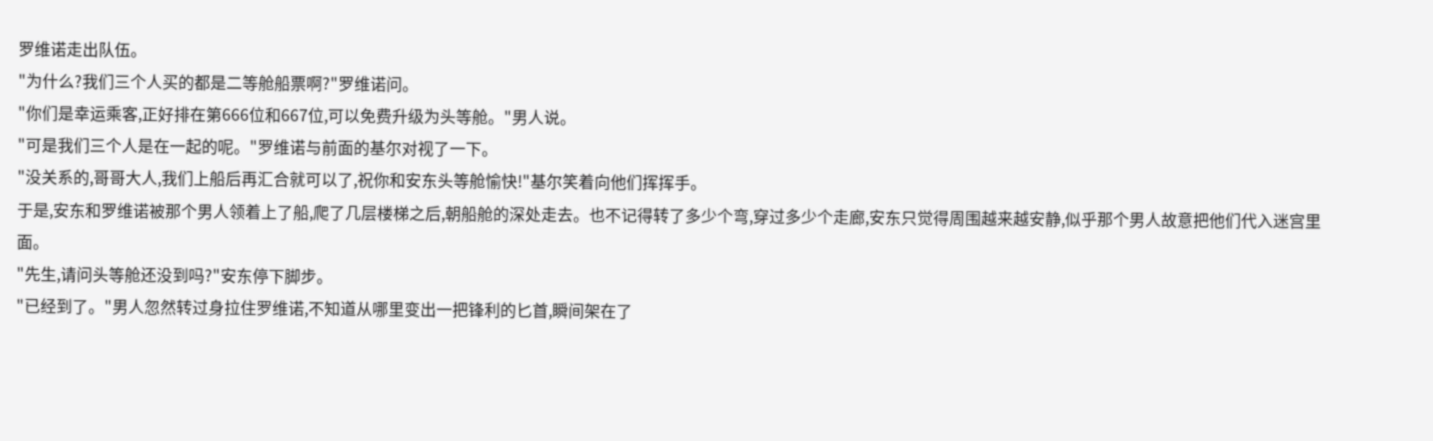罗维诺走出队伍。
"为什么?我们三个人买的都是二等舱船票啊?"罗维诺问。
"你们是幸运乘客,正好排在第666位和667位,可以免费升级为头等舱。"男人说。
"可是我们三个人是在一起的呢。"罗维诺与前面的基尔对视了一下。
"没关系的,哥哥大人,我们上船后再汇合就可以了,祝你和安东头等舱愉快!"基尔笑着向他们挥挥手。
于是,安东和罗维诺被那个男人领着上了船,爬了几层楼梯之后,朝船舱的深处走去。也不记得转了多少个弯,穿过多少个走廊,安东只觉得周围越来越安静,似乎那个男人故意把他们代入迷宫里面。
"先生,请问头等舱还没到吗?"安东停下脚步。
"已经到了。"男人忽然转过身拉住罗维诺,不知道从哪里变出一把锋利的匕首,瞬间架在了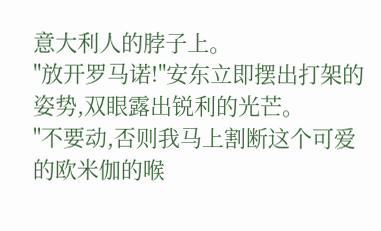意大利人的脖子上。
"放开罗马诺!"安东立即摆出打架的姿势,双眼露出锐利的光芒。
"不要动,否则我马上割断这个可爱的欧米伽的喉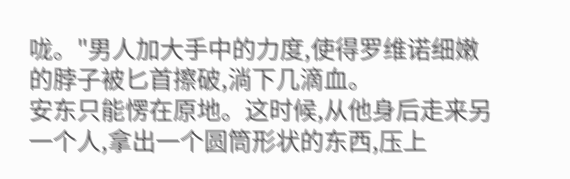咙。"男人加大手中的力度,使得罗维诺细嫩的脖子被匕首擦破,淌下几滴血。
安东只能愣在原地。这时候,从他身后走来另一个人,拿出一个圆筒形状的东西,压上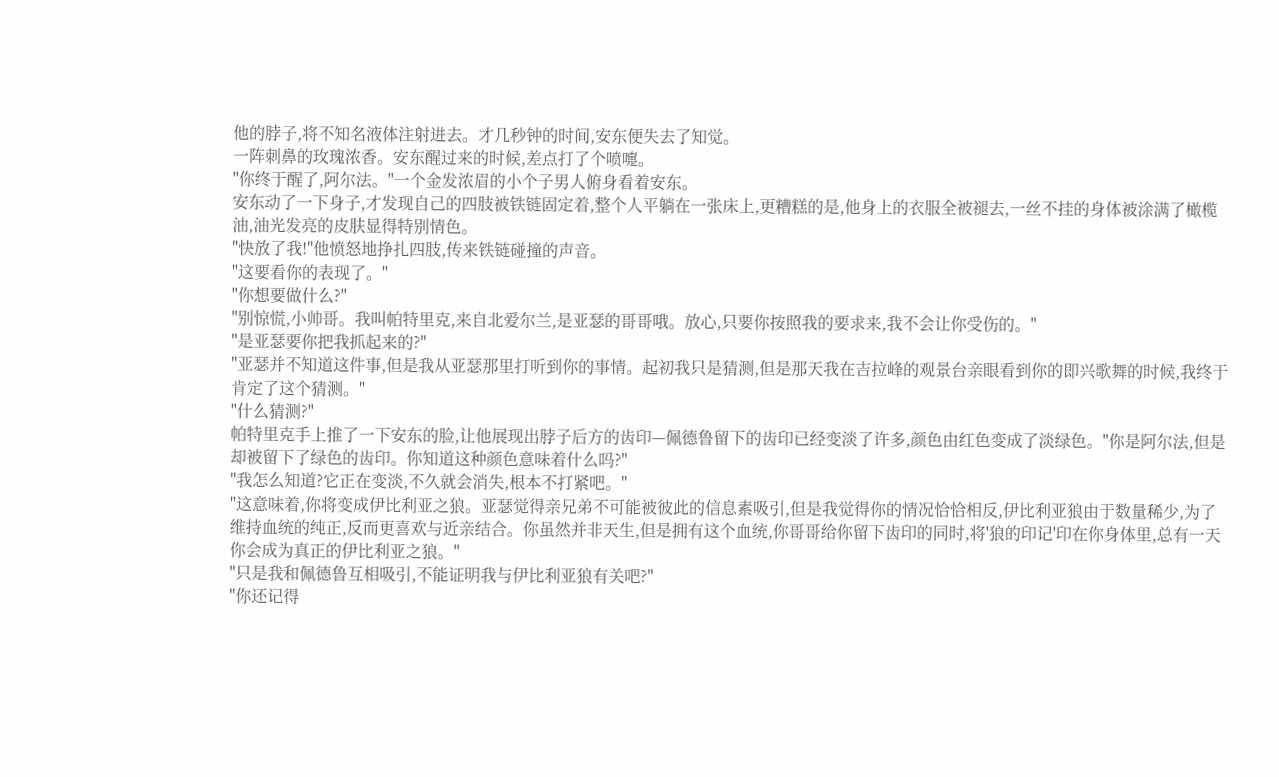他的脖子,将不知名液体注射进去。才几秒钟的时间,安东便失去了知觉。
一阵刺鼻的玫瑰浓香。安东醒过来的时候,差点打了个喷嚏。
"你终于醒了,阿尔法。"一个金发浓眉的小个子男人俯身看着安东。
安东动了一下身子,才发现自己的四肢被铁链固定着,整个人平躺在一张床上,更糟糕的是,他身上的衣服全被褪去,一丝不挂的身体被涂满了橄榄油,油光发亮的皮肤显得特别情色。
"快放了我!"他愤怒地挣扎四肢,传来铁链碰撞的声音。
"这要看你的表现了。"
"你想要做什么?"
"别惊慌,小帅哥。我叫帕特里克,来自北爱尔兰,是亚瑟的哥哥哦。放心,只要你按照我的要求来,我不会让你受伤的。"
"是亚瑟要你把我抓起来的?"
"亚瑟并不知道这件事,但是我从亚瑟那里打听到你的事情。起初我只是猜测,但是那天我在吉拉峰的观景台亲眼看到你的即兴歌舞的时候,我终于肯定了这个猜测。"
"什么猜测?"
帕特里克手上推了一下安东的脸,让他展现出脖子后方的齿印—佩德鲁留下的齿印已经变淡了许多,颜色由红色变成了淡绿色。"你是阿尔法,但是却被留下了绿色的齿印。你知道这种颜色意味着什么吗?"
"我怎么知道?它正在变淡,不久就会消失,根本不打紧吧。"
"这意味着,你将变成伊比利亚之狼。亚瑟觉得亲兄弟不可能被彼此的信息素吸引,但是我觉得你的情况恰恰相反,伊比利亚狼由于数量稀少,为了维持血统的纯正,反而更喜欢与近亲结合。你虽然并非天生,但是拥有这个血统,你哥哥给你留下齿印的同时,将'狼的印记'印在你身体里,总有一天你会成为真正的伊比利亚之狼。"
"只是我和佩德鲁互相吸引,不能证明我与伊比利亚狼有关吧?"
"你还记得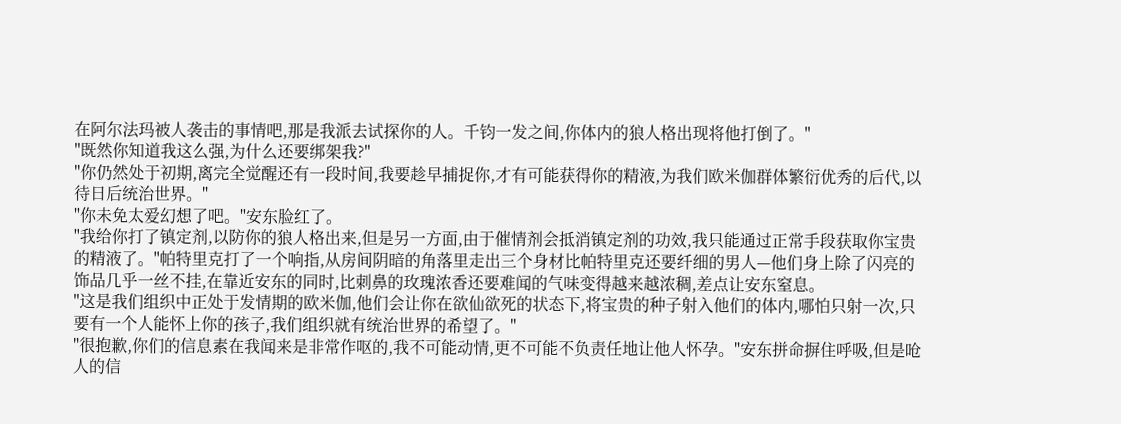在阿尔法玛被人袭击的事情吧,那是我派去试探你的人。千钧一发之间,你体内的狼人格出现将他打倒了。"
"既然你知道我这么强,为什么还要绑架我?"
"你仍然处于初期,离完全觉醒还有一段时间,我要趁早捕捉你,才有可能获得你的精液,为我们欧米伽群体繁衍优秀的后代,以待日后统治世界。"
"你未免太爱幻想了吧。"安东脸红了。
"我给你打了镇定剂,以防你的狼人格出来,但是另一方面,由于催情剂会抵消镇定剂的功效,我只能通过正常手段获取你宝贵的精液了。"帕特里克打了一个响指,从房间阴暗的角落里走出三个身材比帕特里克还要纤细的男人—他们身上除了闪亮的饰品几乎一丝不挂,在靠近安东的同时,比刺鼻的玫瑰浓香还要难闻的气味变得越来越浓稠,差点让安东窒息。
"这是我们组织中正处于发情期的欧米伽,他们会让你在欲仙欲死的状态下,将宝贵的种子射入他们的体内,哪怕只射一次,只要有一个人能怀上你的孩子,我们组织就有统治世界的希望了。"
"很抱歉,你们的信息素在我闻来是非常作呕的,我不可能动情,更不可能不负责任地让他人怀孕。"安东拼命摒住呼吸,但是呛人的信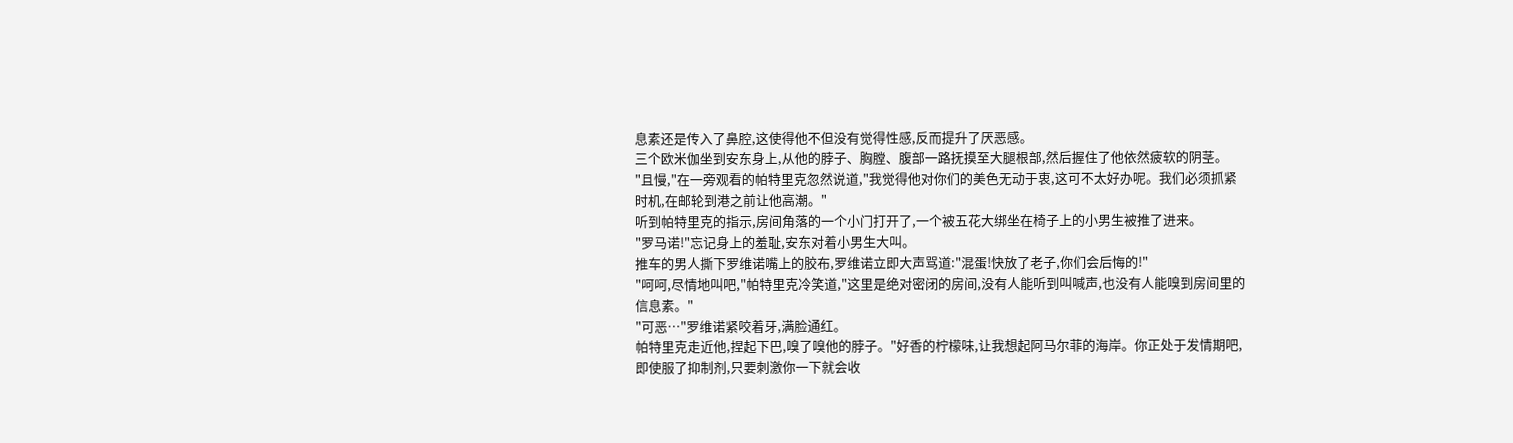息素还是传入了鼻腔,这使得他不但没有觉得性感,反而提升了厌恶感。
三个欧米伽坐到安东身上,从他的脖子、胸膛、腹部一路抚摸至大腿根部,然后握住了他依然疲软的阴茎。
"且慢,"在一旁观看的帕特里克忽然说道,"我觉得他对你们的美色无动于衷,这可不太好办呢。我们必须抓紧时机,在邮轮到港之前让他高潮。"
听到帕特里克的指示,房间角落的一个小门打开了,一个被五花大绑坐在椅子上的小男生被推了进来。
"罗马诺!"忘记身上的羞耻,安东对着小男生大叫。
推车的男人撕下罗维诺嘴上的胶布,罗维诺立即大声骂道:"混蛋!快放了老子,你们会后悔的!"
"呵呵,尽情地叫吧,"帕特里克冷笑道,"这里是绝对密闭的房间,没有人能听到叫喊声,也没有人能嗅到房间里的信息素。"
"可恶…"罗维诺紧咬着牙,满脸通红。
帕特里克走近他,捏起下巴,嗅了嗅他的脖子。"好香的柠檬味,让我想起阿马尔菲的海岸。你正处于发情期吧,即使服了抑制剂,只要刺激你一下就会收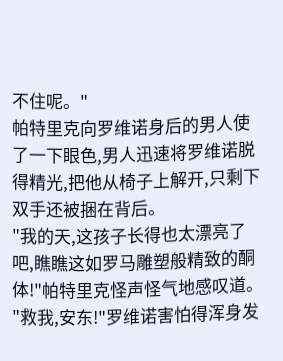不住呢。"
帕特里克向罗维诺身后的男人使了一下眼色,男人迅速将罗维诺脱得精光,把他从椅子上解开,只剩下双手还被捆在背后。
"我的天,这孩子长得也太漂亮了吧,瞧瞧这如罗马雕塑般精致的酮体!"帕特里克怪声怪气地感叹道。
"救我,安东!"罗维诺害怕得浑身发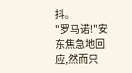抖。
"罗马诺!"安东焦急地回应,然而只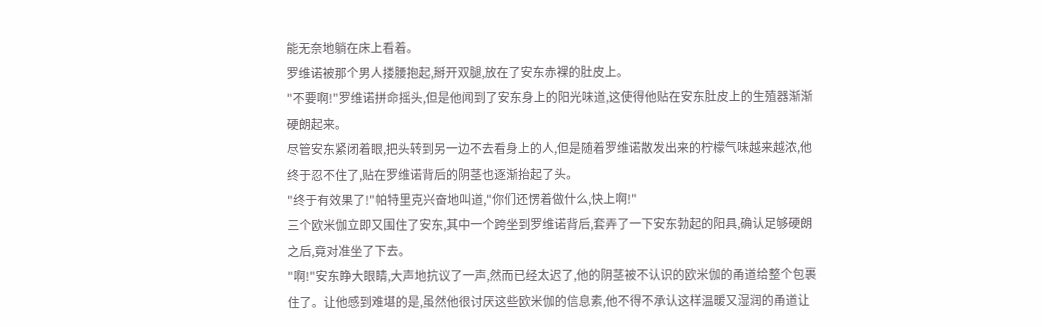能无奈地躺在床上看着。
罗维诺被那个男人搂腰抱起,掰开双腿,放在了安东赤裸的肚皮上。
"不要啊!"罗维诺拼命摇头,但是他闻到了安东身上的阳光味道,这使得他贴在安东肚皮上的生殖器渐渐硬朗起来。
尽管安东紧闭着眼,把头转到另一边不去看身上的人,但是随着罗维诺散发出来的柠檬气味越来越浓,他终于忍不住了,贴在罗维诺背后的阴茎也逐渐抬起了头。
"终于有效果了!"帕特里克兴奋地叫道,"你们还愣着做什么,快上啊!"
三个欧米伽立即又围住了安东,其中一个跨坐到罗维诺背后,套弄了一下安东勃起的阳具,确认足够硬朗之后,竟对准坐了下去。
"啊!"安东睁大眼睛,大声地抗议了一声,然而已经太迟了,他的阴茎被不认识的欧米伽的甬道给整个包裹住了。让他感到难堪的是,虽然他很讨厌这些欧米伽的信息素,他不得不承认这样温暖又湿润的甬道让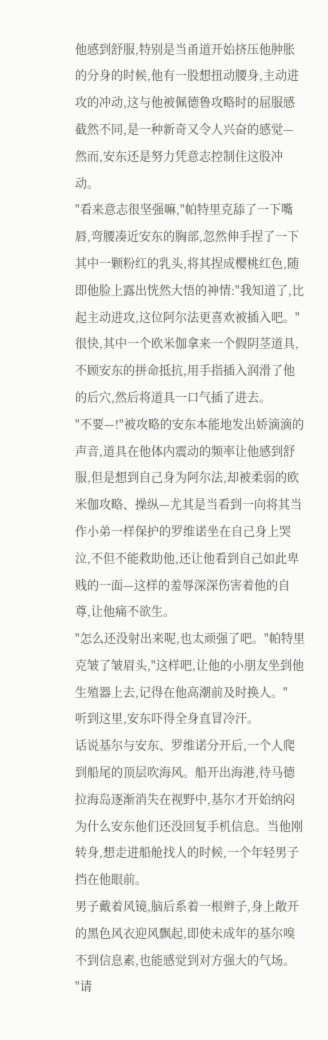他感到舒服,特别是当甬道开始挤压他肿胀的分身的时候,他有一股想扭动腰身,主动进攻的冲动,这与他被佩德鲁攻略时的屈服感截然不同,是一种新奇又令人兴奋的感觉—然而,安东还是努力凭意志控制住这股冲动。
"看来意志很坚强嘛,"帕特里克舔了一下嘴唇,弯腰凑近安东的胸部,忽然伸手捏了一下其中一颗粉红的乳头,将其捏成樱桃红色,随即他脸上露出恍然大悟的神情:"我知道了,比起主动进攻,这位阿尔法更喜欢被插入吧。"
很快,其中一个欧米伽拿来一个假阴茎道具,不顾安东的拼命抵抗,用手指插入润滑了他的后穴,然后将道具一口气插了进去。
"不要—!"被攻略的安东本能地发出娇滴滴的声音,道具在他体内震动的频率让他感到舒服,但是想到自己身为阿尔法,却被柔弱的欧米伽攻略、操纵—尤其是当看到一向将其当作小弟一样保护的罗维诺坐在自己身上哭泣,不但不能救助他,还让他看到自己如此卑贱的一面—这样的羞辱深深伤害着他的自尊,让他痛不欲生。
"怎么还没射出来呢,也太顽强了吧。"帕特里克皱了皱眉头,"这样吧,让他的小朋友坐到他生殖器上去,记得在他高潮前及时换人。"
听到这里,安东吓得全身直冒冷汗。
话说基尔与安东、罗维诺分开后,一个人爬到船尾的顶层吹海风。船开出海港,待马德拉海岛逐渐消失在视野中,基尔才开始纳闷为什么安东他们还没回复手机信息。当他刚转身,想走进船舱找人的时候,一个年轻男子挡在他眼前。
男子戴着风镜,脑后系着一根辫子,身上敞开的黑色风衣迎风飘起,即使未成年的基尔嗅不到信息素,也能感觉到对方强大的气场。
"请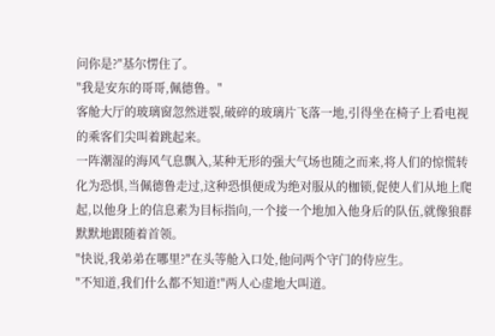问你是?"基尔愣住了。
"我是安东的哥哥,佩德鲁。"
客舱大厅的玻璃窗忽然迸裂,破碎的玻璃片飞落一地,引得坐在椅子上看电视的乘客们尖叫着跳起来。
一阵潮湿的海风气息飘入,某种无形的强大气场也随之而来,将人们的惊慌转化为恐惧,当佩德鲁走过,这种恐惧便成为绝对服从的枷锁,促使人们从地上爬起,以他身上的信息素为目标指向,一个接一个地加入他身后的队伍,就像狼群默默地跟随着首领。
"快说,我弟弟在哪里?"在头等舱入口处,他问两个守门的侍应生。
"不知道,我们什么都不知道!"两人心虚地大叫道。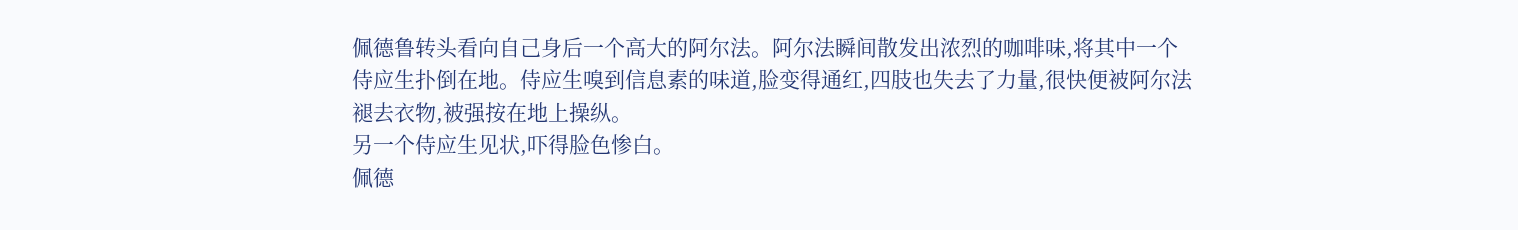佩德鲁转头看向自己身后一个高大的阿尔法。阿尔法瞬间散发出浓烈的咖啡味,将其中一个侍应生扑倒在地。侍应生嗅到信息素的味道,脸变得通红,四肢也失去了力量,很快便被阿尔法褪去衣物,被强按在地上操纵。
另一个侍应生见状,吓得脸色惨白。
佩德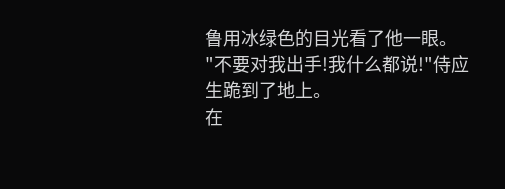鲁用冰绿色的目光看了他一眼。
"不要对我出手!我什么都说!"侍应生跪到了地上。
在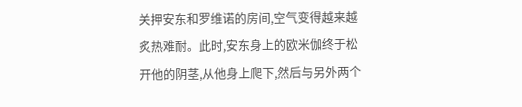关押安东和罗维诺的房间,空气变得越来越炙热难耐。此时,安东身上的欧米伽终于松开他的阴茎,从他身上爬下,然后与另外两个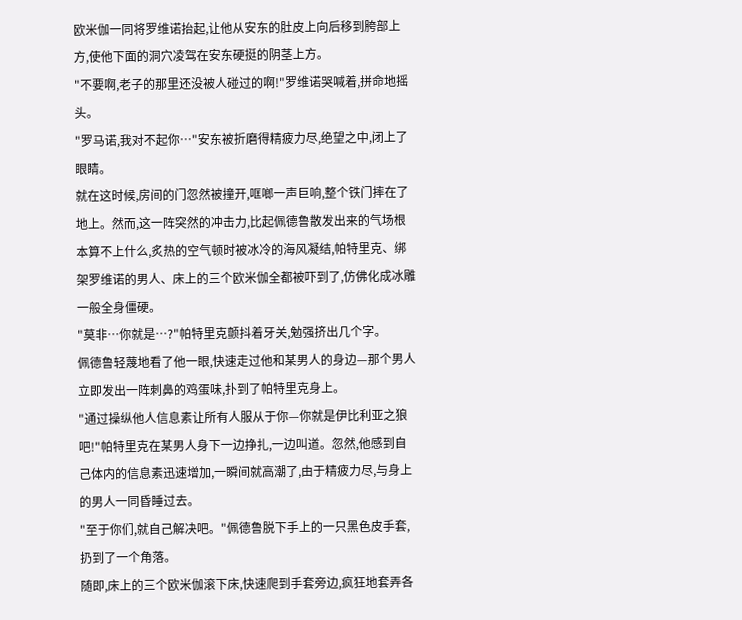欧米伽一同将罗维诺抬起,让他从安东的肚皮上向后移到胯部上方,使他下面的洞穴凌驾在安东硬挺的阴茎上方。
"不要啊,老子的那里还没被人碰过的啊!"罗维诺哭喊着,拼命地摇头。
"罗马诺,我对不起你…"安东被折磨得精疲力尽,绝望之中,闭上了眼睛。
就在这时候,房间的门忽然被撞开,哐啷一声巨响,整个铁门摔在了地上。然而,这一阵突然的冲击力,比起佩德鲁散发出来的气场根本算不上什么,炙热的空气顿时被冰冷的海风凝结,帕特里克、绑架罗维诺的男人、床上的三个欧米伽全都被吓到了,仿佛化成冰雕一般全身僵硬。
"莫非…你就是…?"帕特里克颤抖着牙关,勉强挤出几个字。
佩德鲁轻蔑地看了他一眼,快速走过他和某男人的身边—那个男人立即发出一阵刺鼻的鸡蛋味,扑到了帕特里克身上。
"通过操纵他人信息素让所有人服从于你—你就是伊比利亚之狼吧!"帕特里克在某男人身下一边挣扎,一边叫道。忽然,他感到自己体内的信息素迅速增加,一瞬间就高潮了,由于精疲力尽,与身上的男人一同昏睡过去。
"至于你们,就自己解决吧。"佩德鲁脱下手上的一只黑色皮手套,扔到了一个角落。
随即,床上的三个欧米伽滚下床,快速爬到手套旁边,疯狂地套弄各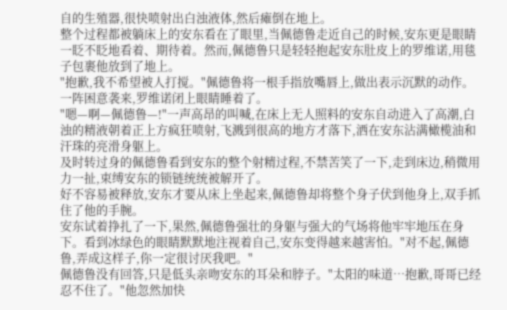自的生殖器,很快喷射出白浊液体,然后瘫倒在地上。
整个过程都被躺床上的安东看在了眼里,当佩德鲁走近自己的时候,安东更是眼睛一眨不眨地看着、期待着。然而,佩德鲁只是轻轻抱起安东肚皮上的罗维诺,用毯子包裹他放到了地上。
"抱歉,我不希望被人打搅。"佩德鲁将一根手指放嘴唇上,做出表示沉默的动作。
一阵困意袭来,罗维诺闭上眼睛睡着了。
"嗯—啊—佩德鲁—!"一声高昂的叫喊,在床上无人照料的安东自动进入了高潮,白浊的精液朝着正上方疯狂喷射,飞溅到很高的地方才落下,洒在安东沾满橄榄油和汗珠的亮滑身躯上。
及时转过身的佩德鲁看到安东的整个射精过程,不禁苦笑了一下,走到床边,稍微用力一扯,束缚安东的锁链统统被解开了。
好不容易被释放,安东才要从床上坐起来,佩德鲁却将整个身子伏到他身上,双手抓住了他的手腕。
安东试着挣扎了一下,果然,佩德鲁强壮的身躯与强大的气场将他牢牢地压在身下。看到冰绿色的眼睛默默地注视着自己,安东变得越来越害怕。"对不起,佩德鲁,弄成这样子,你一定很讨厌我吧。"
佩德鲁没有回答,只是低头亲吻安东的耳朵和脖子。"太阳的味道…抱歉,哥哥已经忍不住了。"他忽然加快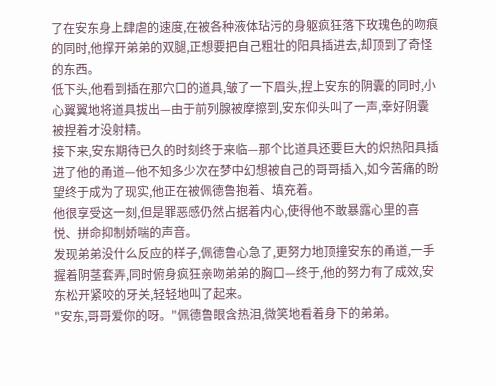了在安东身上肆虐的速度,在被各种液体玷污的身躯疯狂落下玫瑰色的吻痕的同时,他撑开弟弟的双腿,正想要把自己粗壮的阳具插进去,却顶到了奇怪的东西。
低下头,他看到插在那穴口的道具,皱了一下眉头,捏上安东的阴囊的同时,小心翼翼地将道具拔出—由于前列腺被摩擦到,安东仰头叫了一声,幸好阴囊被捏着才没射精。
接下来,安东期待已久的时刻终于来临—那个比道具还要巨大的炽热阳具插进了他的甬道—他不知多少次在梦中幻想被自己的哥哥插入,如今苦痛的盼望终于成为了现实,他正在被佩德鲁抱着、填充着。
他很享受这一刻,但是罪恶感仍然占据着内心,使得他不敢暴露心里的喜悦、拼命抑制娇喘的声音。
发现弟弟没什么反应的样子,佩德鲁心急了,更努力地顶撞安东的甬道,一手握着阴茎套弄,同时俯身疯狂亲吻弟弟的胸口—终于,他的努力有了成效,安东松开紧咬的牙关,轻轻地叫了起来。
"安东,哥哥爱你的呀。"佩德鲁眼含热泪,微笑地看着身下的弟弟。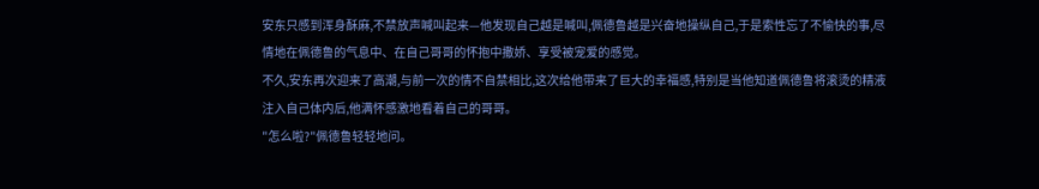安东只感到浑身酥麻,不禁放声喊叫起来—他发现自己越是喊叫,佩德鲁越是兴奋地操纵自己,于是索性忘了不愉快的事,尽情地在佩德鲁的气息中、在自己哥哥的怀抱中撒娇、享受被宠爱的感觉。
不久,安东再次迎来了高潮,与前一次的情不自禁相比,这次给他带来了巨大的幸福感,特别是当他知道佩德鲁将滚烫的精液注入自己体内后,他满怀感激地看着自己的哥哥。
"怎么啦?"佩德鲁轻轻地问。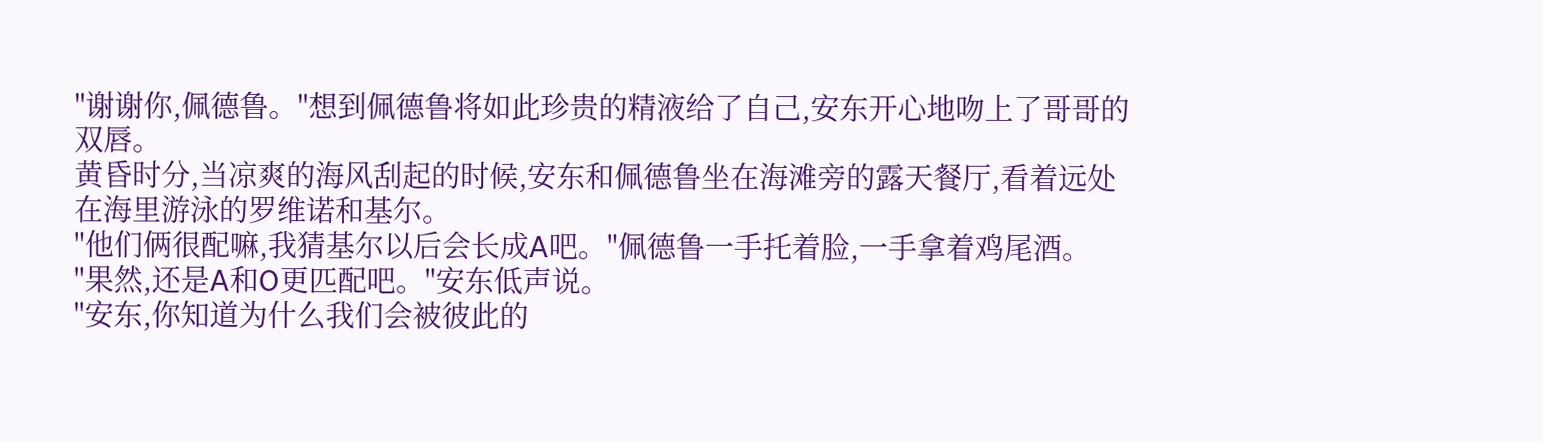"谢谢你,佩德鲁。"想到佩德鲁将如此珍贵的精液给了自己,安东开心地吻上了哥哥的双唇。
黄昏时分,当凉爽的海风刮起的时候,安东和佩德鲁坐在海滩旁的露天餐厅,看着远处在海里游泳的罗维诺和基尔。
"他们俩很配嘛,我猜基尔以后会长成A吧。"佩德鲁一手托着脸,一手拿着鸡尾酒。
"果然,还是A和O更匹配吧。"安东低声说。
"安东,你知道为什么我们会被彼此的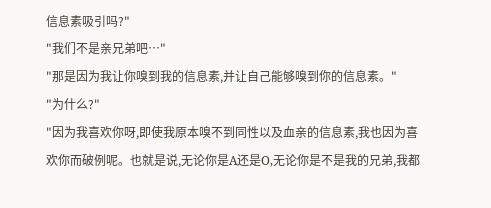信息素吸引吗?"
"我们不是亲兄弟吧…"
"那是因为我让你嗅到我的信息素,并让自己能够嗅到你的信息素。"
"为什么?"
"因为我喜欢你呀,即使我原本嗅不到同性以及血亲的信息素,我也因为喜欢你而破例呢。也就是说,无论你是A还是O,无论你是不是我的兄弟,我都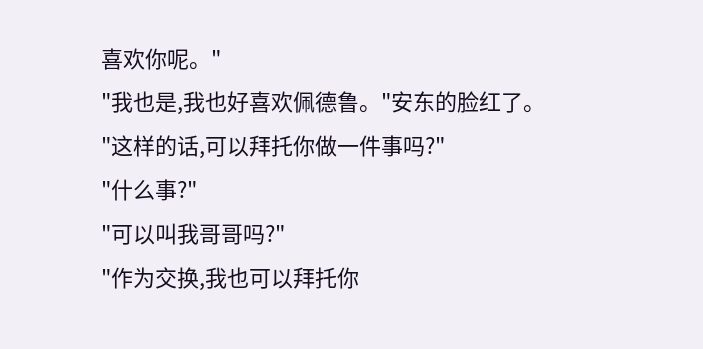喜欢你呢。"
"我也是,我也好喜欢佩德鲁。"安东的脸红了。
"这样的话,可以拜托你做一件事吗?"
"什么事?"
"可以叫我哥哥吗?"
"作为交换,我也可以拜托你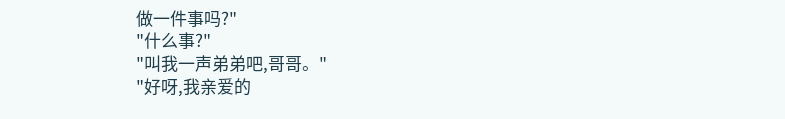做一件事吗?"
"什么事?"
"叫我一声弟弟吧,哥哥。"
"好呀,我亲爱的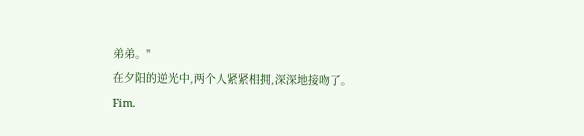弟弟。"
在夕阳的逆光中,两个人紧紧相拥,深深地接吻了。
Fim.